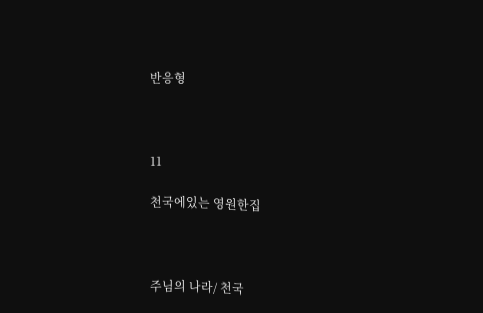반응형



11

천국에있는 영원한집



주님의 나라/ 천국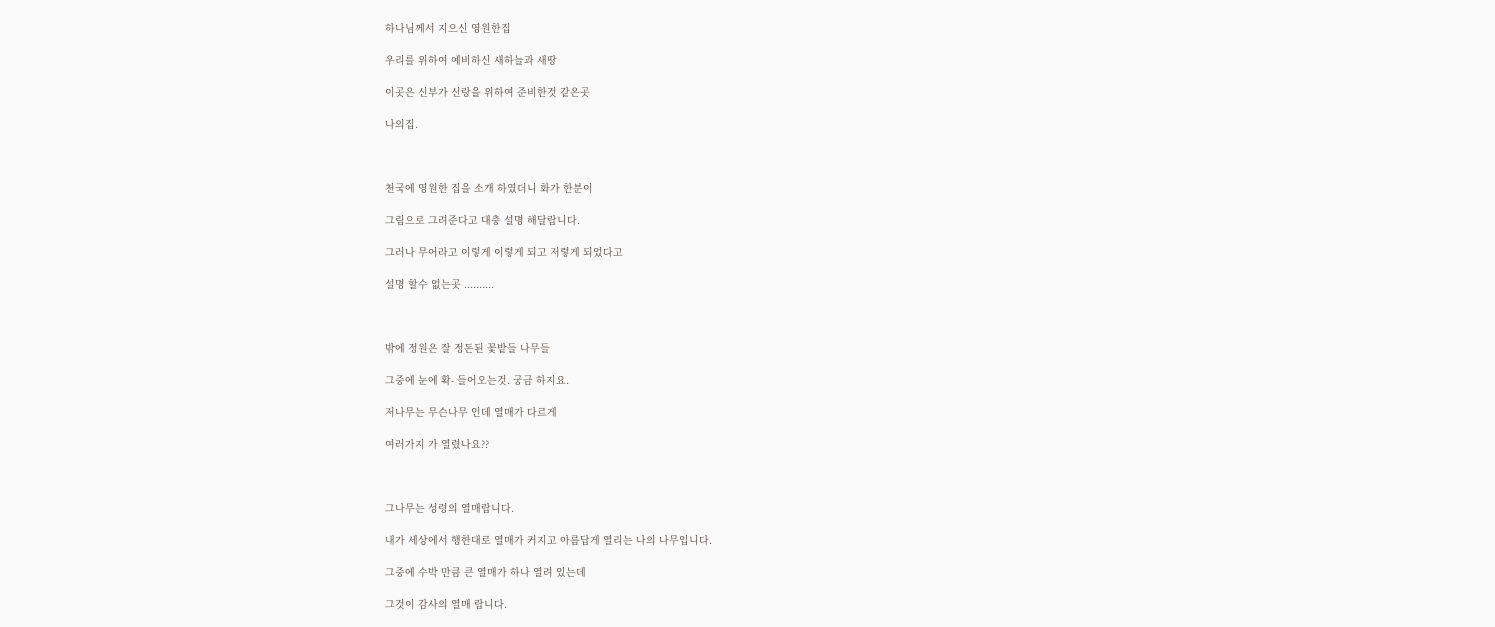하나님께서 지으신 영원한집

우리를 위하여 예비하신 새하늘과 새땅

이곳은 신부가 신랑을 위하여 준비한것 같은곳

나의집.



천국에 영원한 집을 소개 하였더니 화가 한분이

그림으로 그려준다고 대충 설명 해달랍니다.

그러나 무어라고 이렇게 이렇게 되고 저렇게 되었다고

설명 할수 없는곳 ..........



밖에 정원은 잘 정돈된 꽃밭들 나무들

그중에 눈에 확- 들어오는것. 궁금 하지요.

저나무는 무슨나무 인데 열매가 다르게

여러가지 가 열렸나요??



그나무는 성령의 열매랍니다.

내가 세상에서 행한대로 열매가 커지고 아름답게 열리는 나의 나무입니다.

그중에 수박 만큼 큰 열매가 하나 열려 있는데

그것이 감사의 열매 랍니다.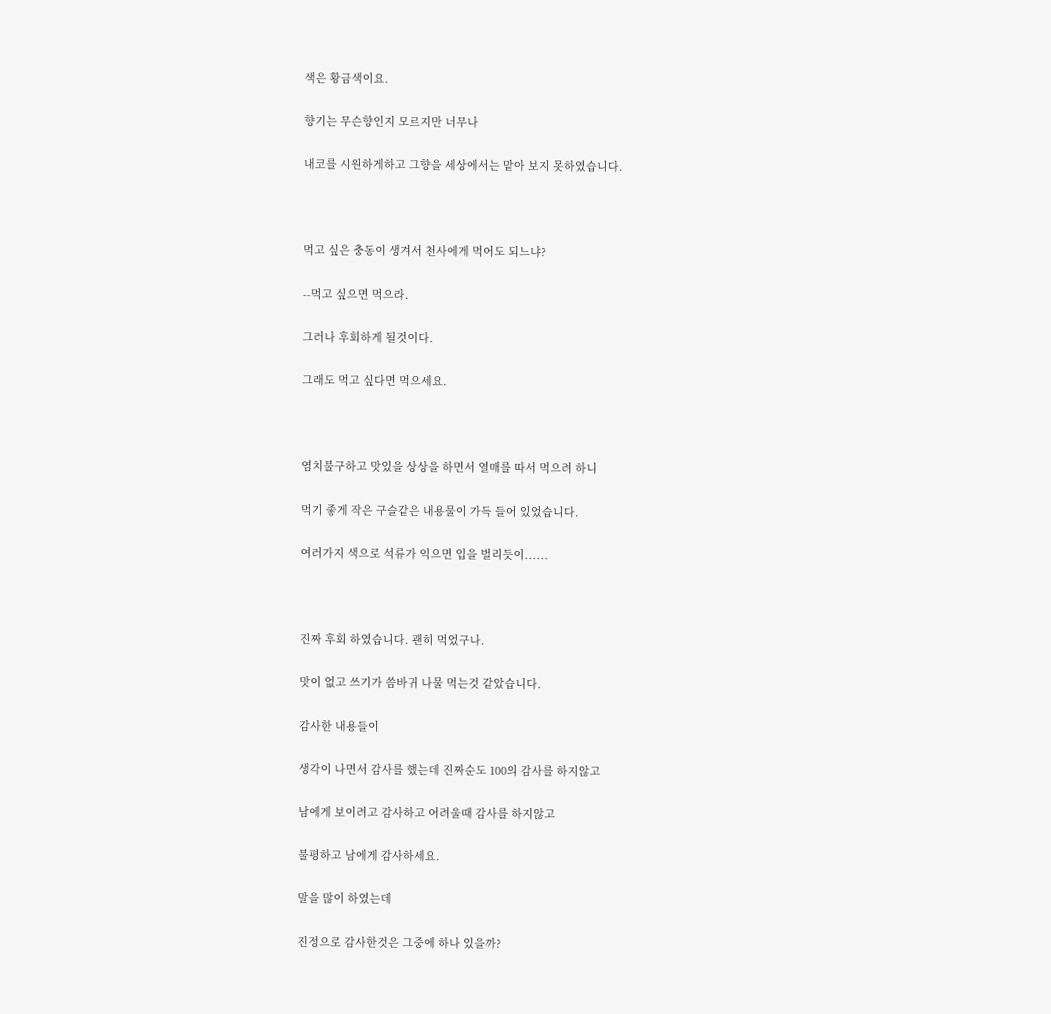색은 황금색이요.

향기는 무슨향인지 모르지만 너무나

내코를 시원하게하고 그향을 세상에서는 맡아 보지 못하였습니다.



먹고 싶은 충동이 생겨서 천사에게 먹어도 되느냐?

--먹고 싶으면 먹으라.

그러나 후회하게 될것이다.

그래도 먹고 싶다면 먹으세요.



염치불구하고 맛있을 상상을 하면서 열매를 따서 먹으려 하니

먹기 좋게 작은 구슬같은 내용물이 가득 들어 있었습니다.

여러가지 색으로 석류가 익으면 입을 벌리듯이......



진짜 후회 하였습니다. 괜히 먹었구나.

맛이 없고 쓰기가 씀바귀 나물 먹는것 같았습니다.

감사한 내용들이

생각이 나면서 감사를 했는데 진짜순도 100의 감사를 하지않고

남에게 보이려고 감사하고 어려울때 감사를 하지않고

불평하고 남에게 감사하세요.

말을 많이 하였는데

진정으로 감사한것은 그중에 하나 있을까?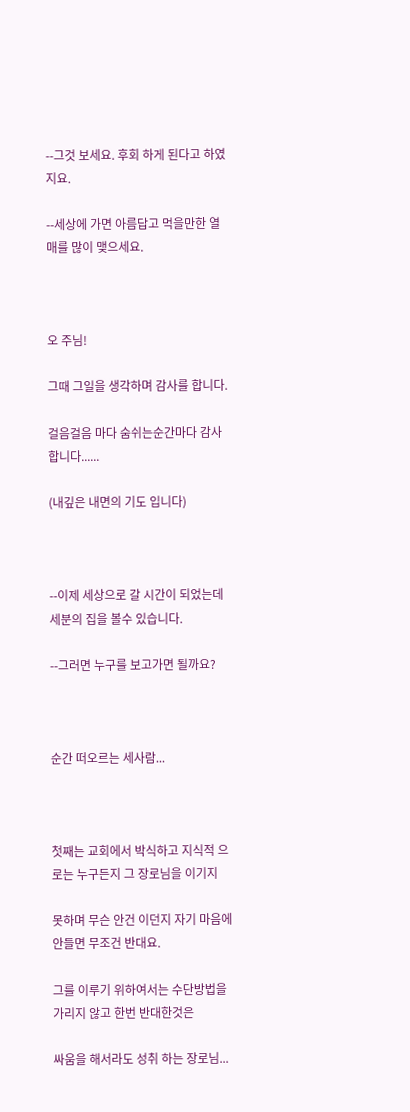--그것 보세요. 후회 하게 된다고 하였지요.

--세상에 가면 아름답고 먹을만한 열매를 많이 맺으세요.



오 주님!

그때 그일을 생각하며 감사를 합니다.

걸음걸음 마다 숨쉬는순간마다 감사 합니다......

(내깊은 내면의 기도 입니다)



--이제 세상으로 갈 시간이 되었는데 세분의 집을 볼수 있습니다.

--그러면 누구를 보고가면 될까요?



순간 떠오르는 세사람...



첫째는 교회에서 박식하고 지식적 으로는 누구든지 그 장로님을 이기지

못하며 무슨 안건 이던지 자기 마음에 안들면 무조건 반대요.

그를 이루기 위하여서는 수단방법을 가리지 않고 한번 반대한것은

싸움을 해서라도 성취 하는 장로님...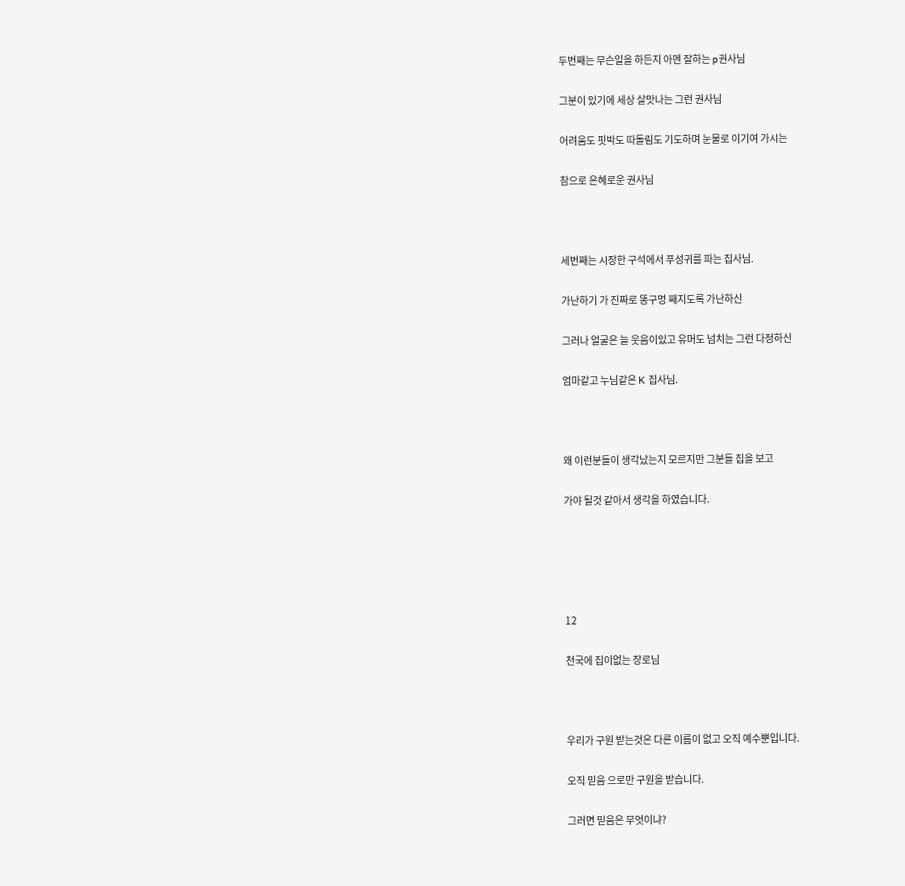두번째는 무슨일을 하든지 아멘 잘하는 p권사님

그분이 있기에 세상 살맛나는 그런 권사님

어려움도 핏박도 따돌림도 기도하며 눈물로 이기여 가시는

참으로 은혜로운 권사님



세번째는 시장한 구석에서 푸성귀를 파는 집사님.

가난하기 가 진짜로 똥구멍 째지도록 가난하신

그러나 얼굴은 늘 웃음이있고 유머도 넘치는 그런 다정하신

엄마같고 누님같은 K 집사님.



왜 이런분들이 생각났는지 모르지만 그분들 집을 보고

가야 될것 같아서 생각을 하였습니다.





12

천국에 집이없는 장로님



우리가 구원 받는것은 다른 이름이 없고 오직 예수뿐입니다.

오직 믿음 으로만 구원을 받습니다.

그러면 믿음은 무엇이냐?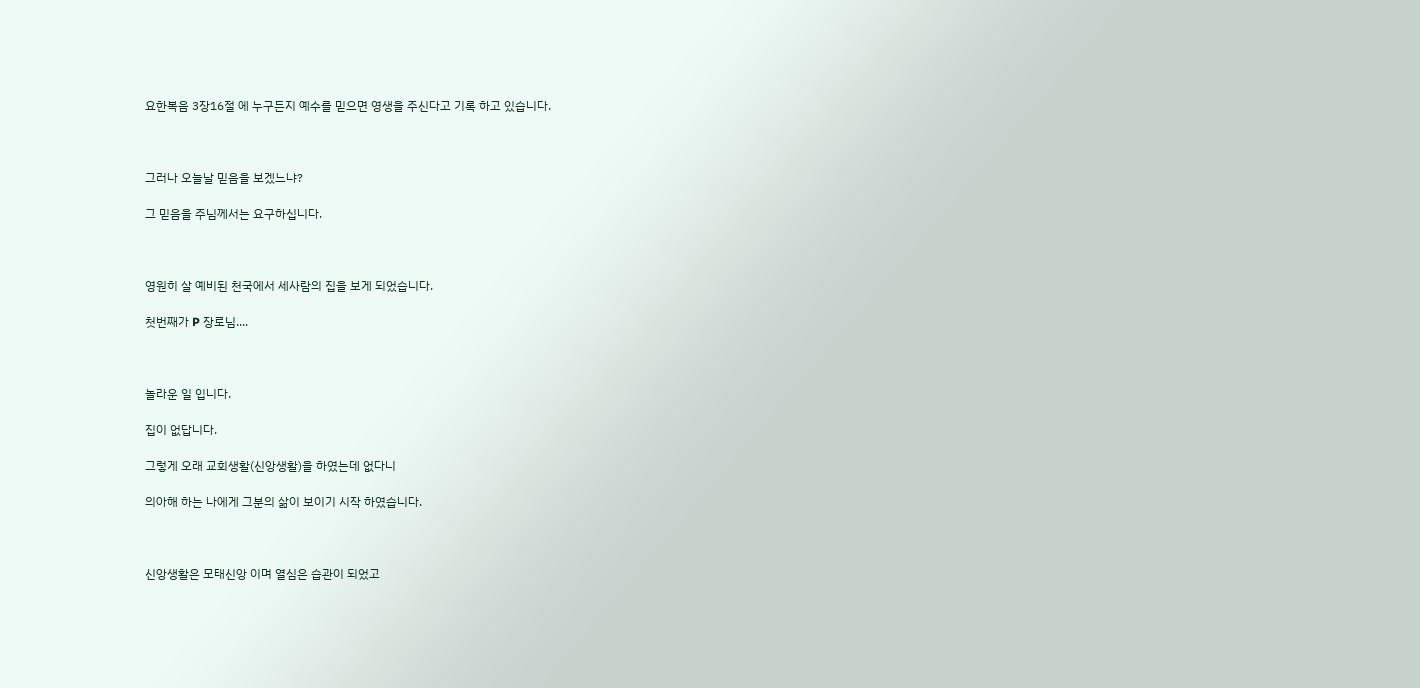요한복음 3장16절 에 누구든지 예수를 믿으면 영생을 주신다고 기록 하고 있습니다.



그러나 오늘날 믿음을 보겠느냐?

그 믿음을 주님께서는 요구하십니다.



영원히 살 예비된 천국에서 세사람의 집을 보게 되었습니다.

첫번째가 P 장로님....



놀라운 일 입니다.

집이 없답니다.

그렇게 오래 교회생활(신앙생활)을 하였는데 없다니

의아해 하는 나에게 그분의 삶이 보이기 시작 하였습니다.



신앙생활은 모태신앙 이며 열심은 습관이 되었고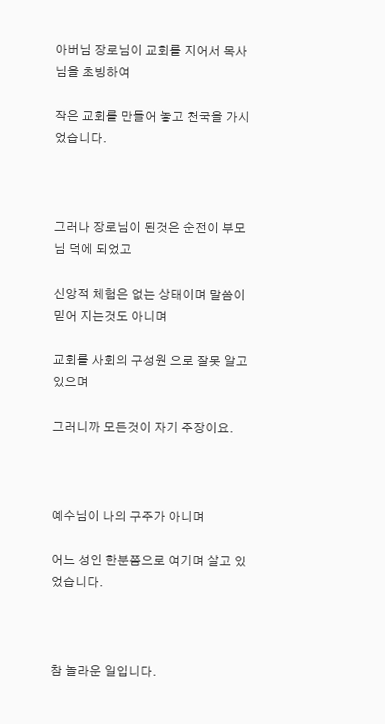아버님 장로님이 교회를 지어서 목사님을 초빙하여

작은 교회를 만들어 놓고 천국을 가시었습니다.



그러나 장로님이 된것은 순전이 부모님 덕에 되었고

신앙적 체험은 없는 상태이며 말씀이 믿어 지는것도 아니며

교회를 사회의 구성원 으로 잘못 알고 있으며

그러니까 모든것이 자기 주장이요.



예수님이 나의 구주가 아니며

어느 성인 한분쯤으로 여기며 살고 있었습니다.



참 놀라운 일입니다.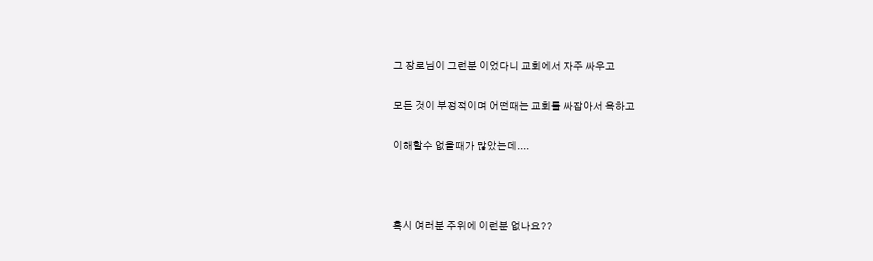그 장로님이 그런분 이었다니 교회에서 자주 싸우고

모든 것이 부정적이며 어떤때는 교회를 싸잡아서 욕하고

이해할수 없을때가 많았는데....



혹시 여러분 주위에 이런분 없나요??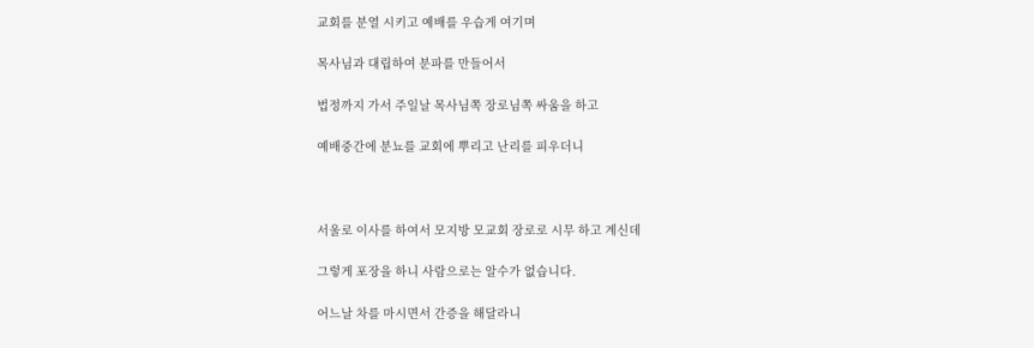교회를 분열 시키고 예배를 우습게 여기며

목사님과 대립하여 분파를 만들어서

법정까지 가서 주일날 목사님쪽 장로님쪽 싸움을 하고

예배중간에 분뇨를 교회에 뿌리고 난리를 피우더니



서울로 이사를 하여서 모지방 모교회 장로로 시무 하고 계신데

그렇게 포장을 하니 사람으로는 알수가 없습니다.

어느날 차를 마시면서 간증을 해달라니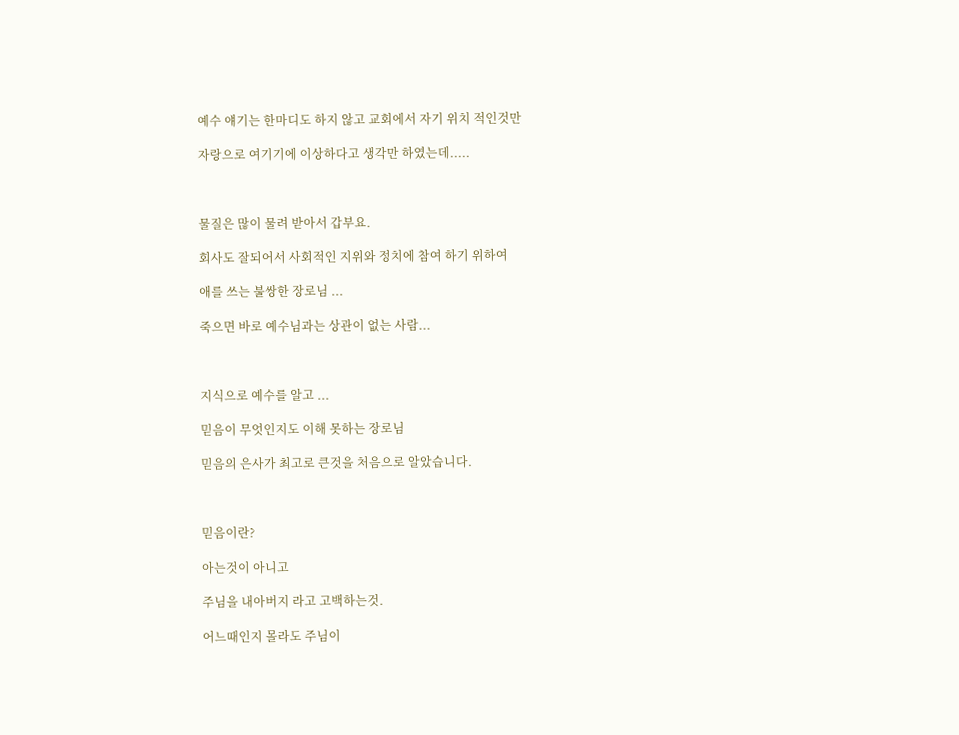예수 얘기는 한마디도 하지 않고 교회에서 자기 위치 적인것만

자랑으로 여기기에 이상하다고 생각만 하였는데.....



물질은 많이 물려 받아서 갑부요.

회사도 잘되어서 사회적인 지위와 정치에 참여 하기 위하여

애를 쓰는 불쌍한 장로님 ...

죽으면 바로 예수님과는 상관이 없는 사람...



지식으로 예수를 알고 ...

믿음이 무엇인지도 이해 못하는 장로님

믿음의 은사가 최고로 큰것을 처음으로 알았습니다.



믿음이란?

아는것이 아니고

주님을 내아버지 라고 고백하는것.

어느때인지 몰라도 주님이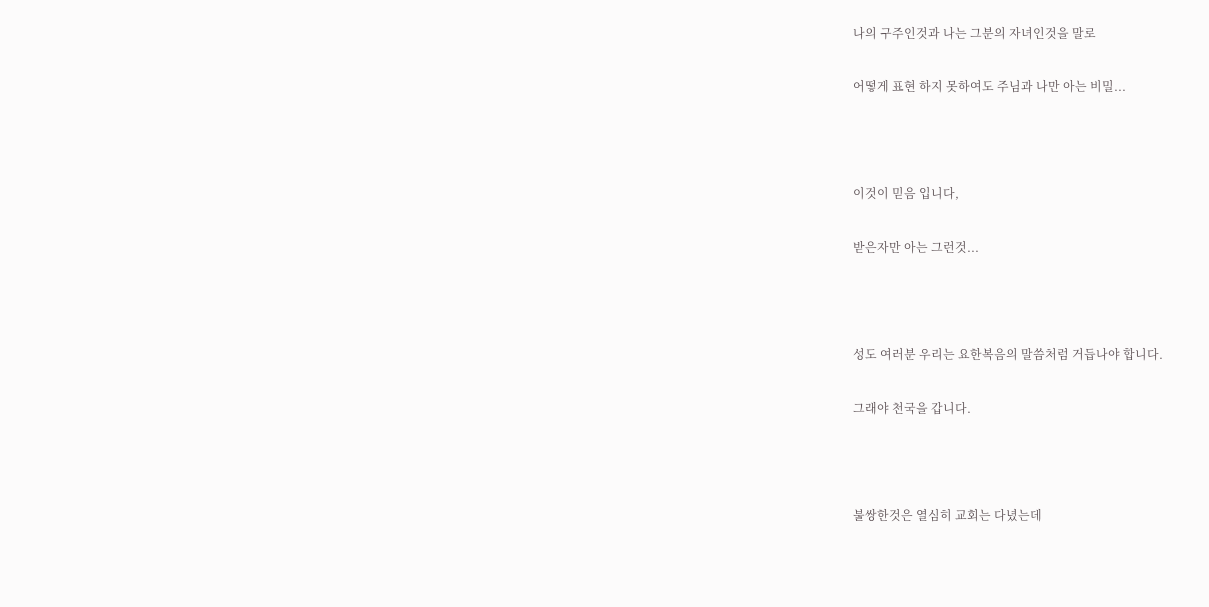나의 구주인것과 나는 그분의 자녀인것을 말로

어떻게 표현 하지 못하여도 주님과 나만 아는 비밀...



이것이 믿음 입니다,

받은자만 아는 그런것...



성도 여러분 우리는 요한복음의 말씀처럼 거듭나야 합니다.

그래야 천국을 갑니다.



불쌍한것은 열심히 교회는 다녔는데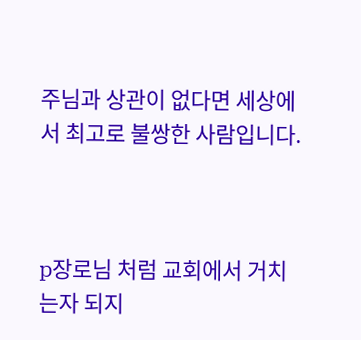주님과 상관이 없다면 세상에서 최고로 불쌍한 사람입니다.



p장로님 처럼 교회에서 거치는자 되지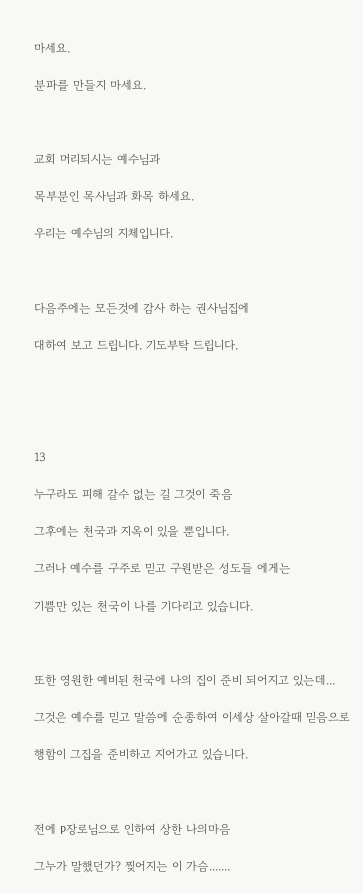마세요.

분파를 만들지 마세요.



교회 머리되시는 예수님과

목부분인 목사님과 화목 하세요.

우리는 예수님의 지체입니다.



다음주에는 모든것에 감사 하는 권사님집에

대하여 보고 드립니다. 기도부탁 드립니다.





13

누구라도 피해 갈수 없는 길 그것이 죽음

그후에는 천국과 지옥이 있을 뿐입니다.

그러나 예수를 구주로 믿고 구원받은 성도들 에게는

기쁨만 있는 천국이 나를 기다리고 있습니다.



또한 영원한 예비된 천국에 나의 집이 준비 되어지고 있는데...

그것은 예수를 믿고 말씀에 순종하여 이세상 살아갈때 믿음으로

행함이 그집을 준비하고 지어가고 있습니다.



전에 P장로님으로 인하여 상한 나의마음

그누가 말했던가? 찢어지는 이 가슴.......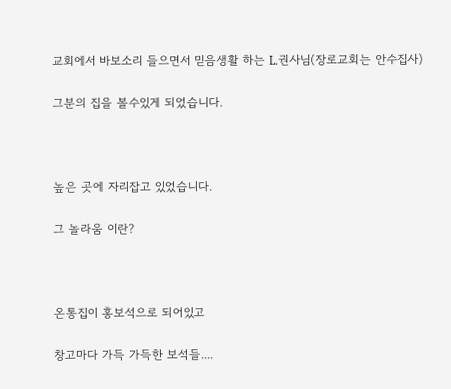교회에서 바보소리 들으면서 믿음생활 하는 L.권사님(장로교회는 안수집사)

그분의 집을 볼수있게 되었습니다.



높은 곳에 자리잡고 있었습니다.

그 놀라움 이란?



온통집이 홍보석으로 되어있고

창고마다 가득 가득한 보석들....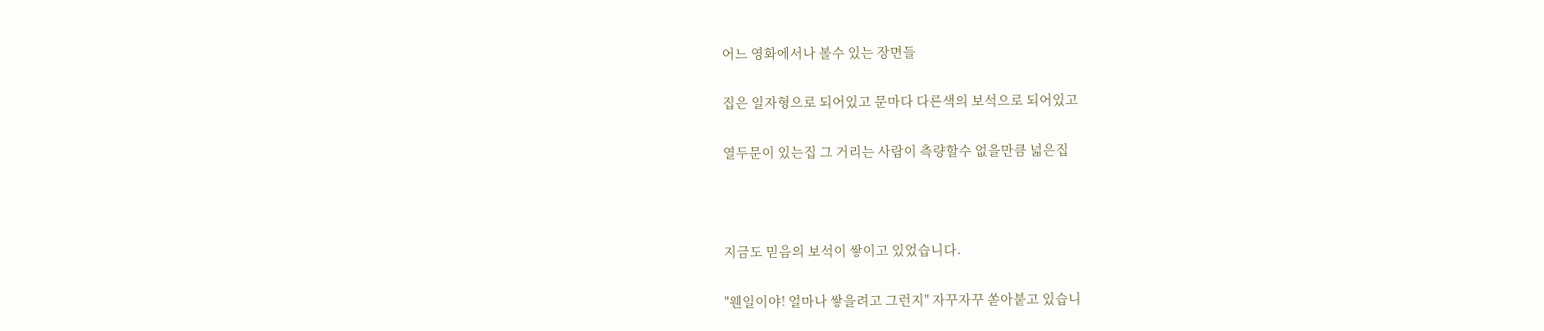어느 영화에서나 볼수 있는 장면들

집은 일자형으로 되어있고 문마다 다른색의 보석으로 되어있고

열두문이 있는집 그 거리는 사람이 측량할수 없을만큼 넓은집



지금도 믿음의 보석이 쌓이고 있었습니다.

"웬일이야! 얼마나 쌓을려고 그런지" 자꾸자꾸 쏟아붙고 있습니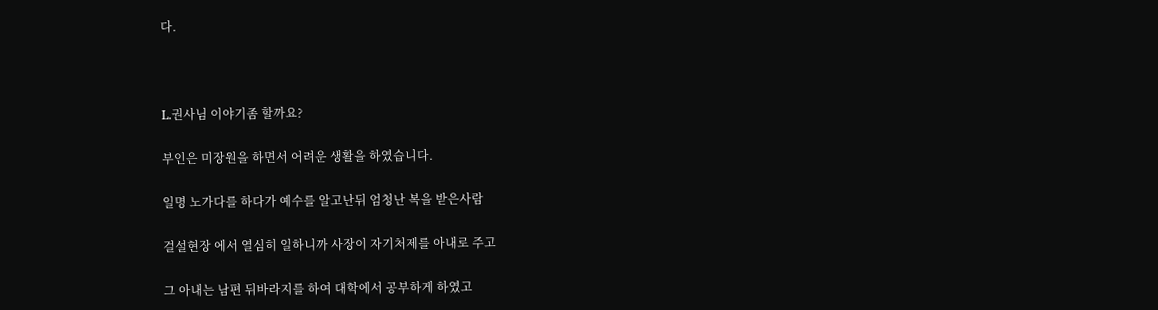다.



L.권사님 이야기좀 할까요?

부인은 미장원을 하면서 어려운 생활을 하였습니다.

일명 노가다를 하다가 예수를 알고난뒤 엄청난 복을 받은사람

걸설현장 에서 열심히 일하니까 사장이 자기처제를 아내로 주고

그 아내는 남편 뒤바라지를 하여 대학에서 공부하게 하였고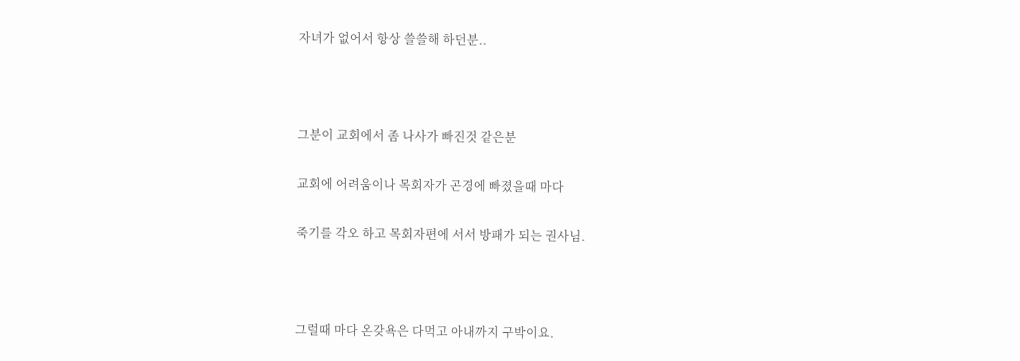자녀가 없어서 항상 쓸쓸해 하던분..



그분이 교회에서 좀 나사가 빠진것 같은분

교회에 어려움이나 목회자가 곤경에 빠졌을때 마다

죽기를 각오 하고 목회자편에 서서 방패가 되는 권사님.



그럴때 마다 온갖욕은 다먹고 아내까지 구박이요.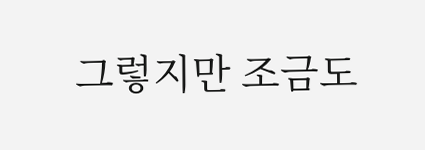그렇지만 조금도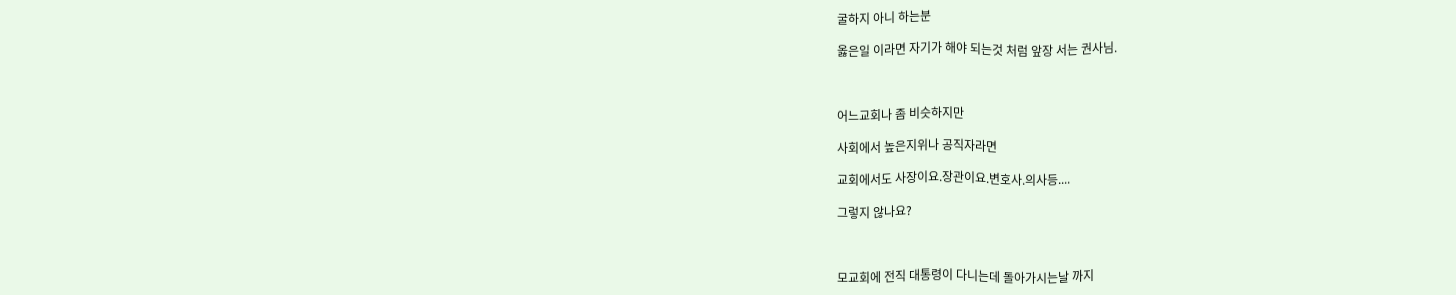굴하지 아니 하는분

옳은일 이라면 자기가 해야 되는것 처럼 앞장 서는 권사님.



어느교회나 좀 비슷하지만

사회에서 높은지위나 공직자라면

교회에서도 사장이요.장관이요.변호사.의사등....

그렇지 않나요?



모교회에 전직 대통령이 다니는데 돌아가시는날 까지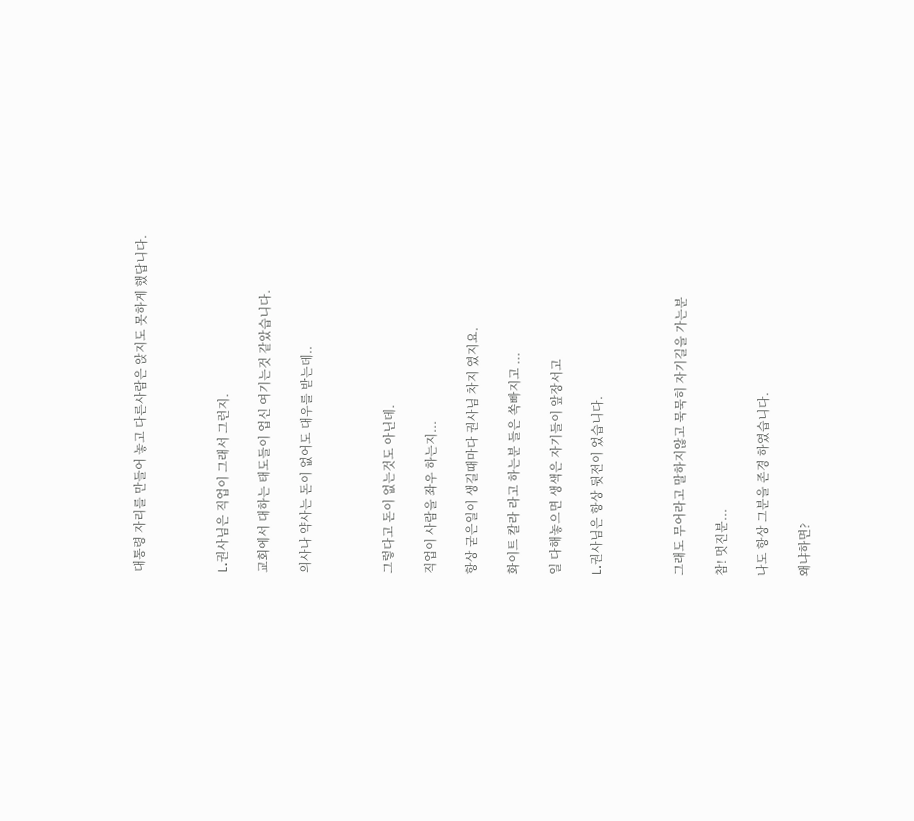대통령 자리를 만들어 놓고 다른사람은 앉지도 못하게 했답니다.



L.권사님은 직업이 그래서 그런지.

교회에서 대하는 태도들이 업신 여기는것 같았습니다.

의사나 약사는 돈이 없어도 대우를 받는데..



그렇다고 돈이 없는것도 아닌데.

직업이 사람을 좌우 하는지...

항상 굳은일이 생길때마다 권사님 차지 였지요.

화이트 칼라 라고 하는분 들은 쏙빠지고 ...

일 다해놓으면 생색은 자기들이 앞장서고

L.권사님은 항상 뒷전이 었습니다.



그래도 무어라고 말하지않고 묵묵히 자기길을 가는분

참! 멋진분...

나도 항상 그분을 존경 하였습니다.

왜냐하면?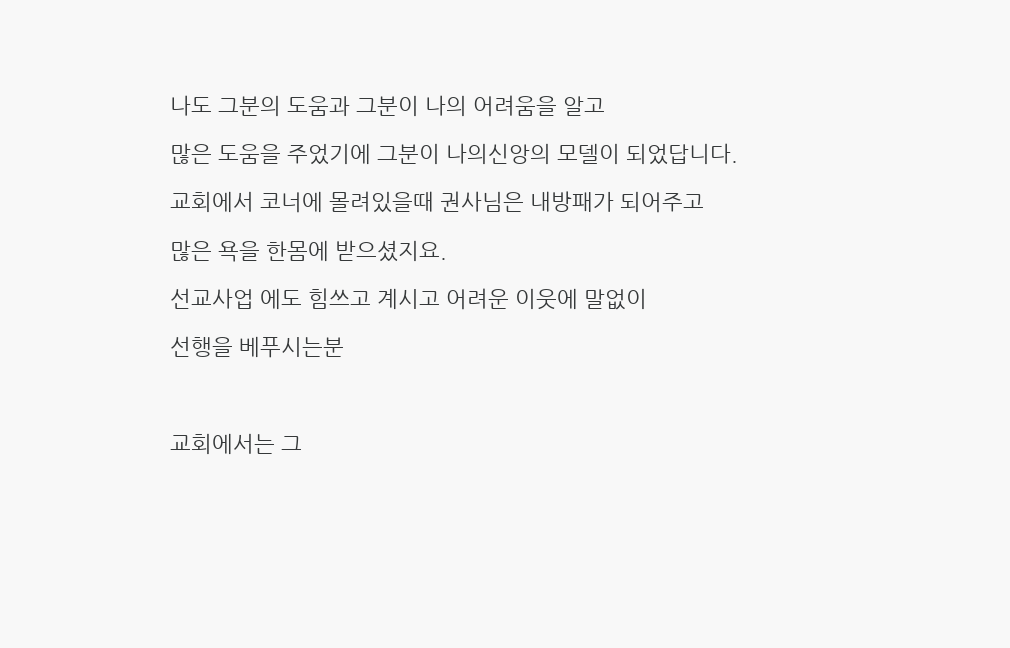나도 그분의 도움과 그분이 나의 어려움을 알고

많은 도움을 주었기에 그분이 나의신앙의 모델이 되었답니다.

교회에서 코너에 몰려있을때 권사님은 내방패가 되어주고

많은 욕을 한몸에 받으셨지요.

선교사업 에도 힘쓰고 계시고 어려운 이웃에 말없이

선행을 베푸시는분



교회에서는 그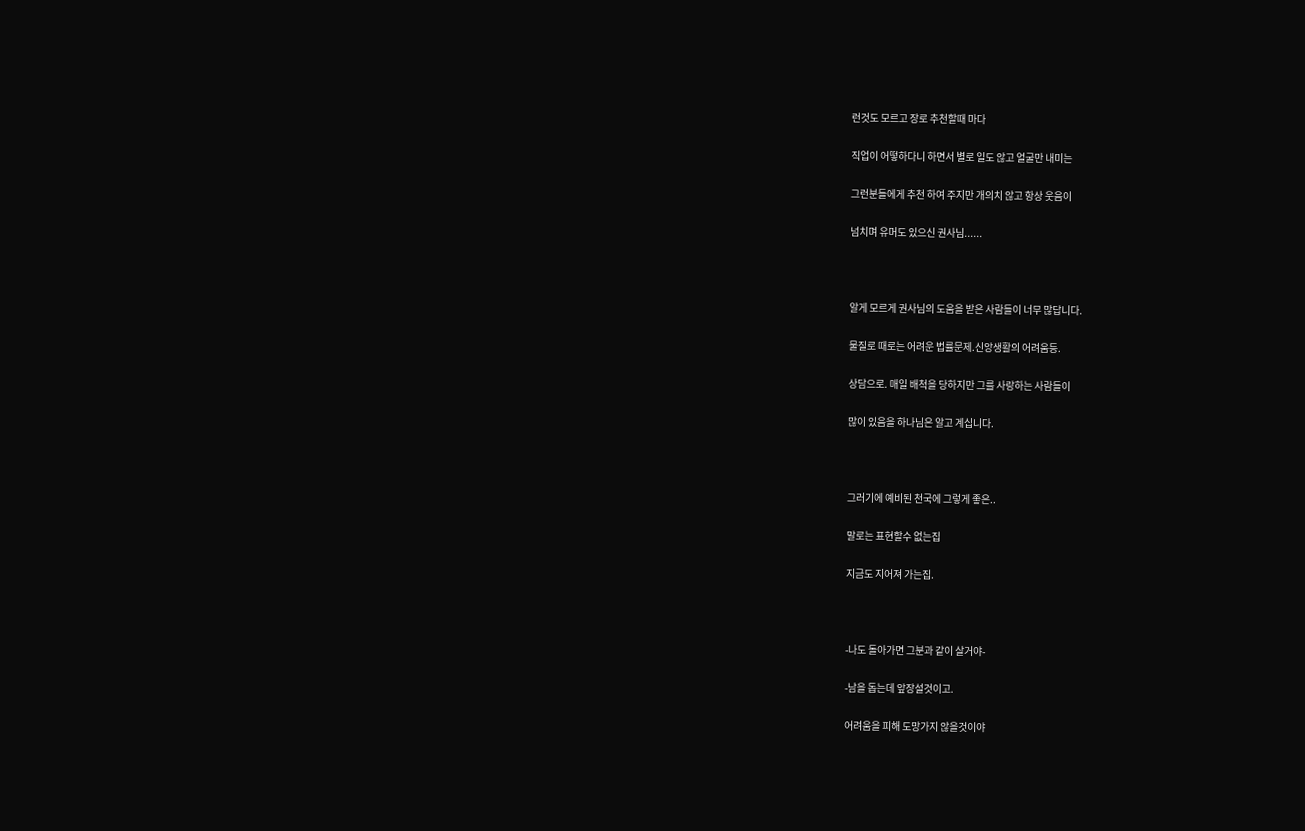런것도 모르고 장로 추천할때 마다

직업이 어떻하다니 하면서 별로 일도 않고 얼굴만 내미는

그런분들에게 추천 하여 주지만 개의치 않고 항상 웃음이

넘치며 유머도 있으신 권사님......



알게 모르게 권사님의 도움을 받은 사람들이 너무 많답니다.

물질로 때로는 어려운 법률문제.신앙생활의 어려움등.

상담으로. 매일 배척을 당하지만 그를 사랑하는 사람들이

많이 있음을 하나님은 알고 계십니다.



그러기에 예비된 천국에 그렇게 좋은..

말로는 표현할수 없는집

지금도 지어져 가는집.



-나도 돌아가면 그분과 같이 살거야-

-남을 돕는데 앞장설것이고.

어려움을 피해 도망가지 않을것이야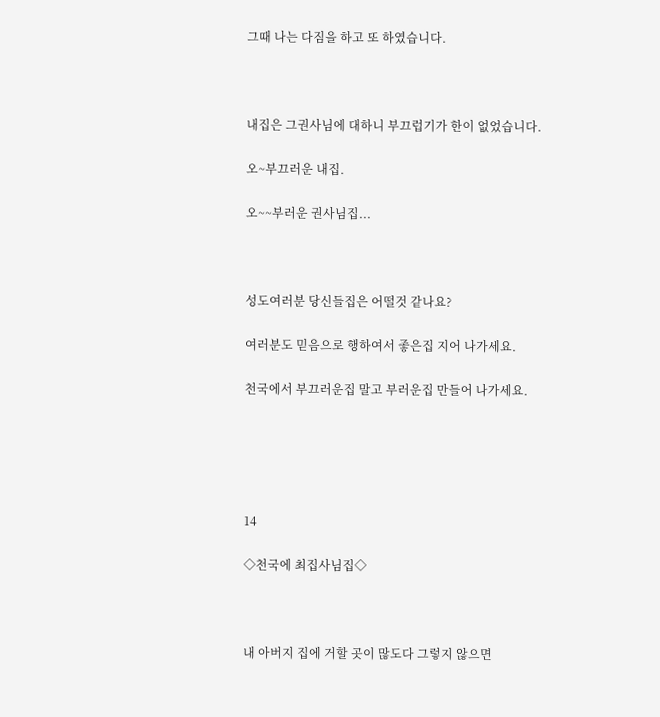그때 나는 다짐을 하고 또 하였습니다.



내집은 그권사님에 대하니 부끄럽기가 한이 없었습니다.

오~부끄러운 내집.

오~~부러운 권사님집...



성도여러분 당신들집은 어떨것 같나요?

여러분도 믿음으로 행하여서 좋은집 지어 나가세요.

천국에서 부끄러운집 말고 부러운집 만들어 나가세요.





14

◇천국에 최집사님집◇



내 아버지 집에 거할 곳이 많도다 그렇지 않으면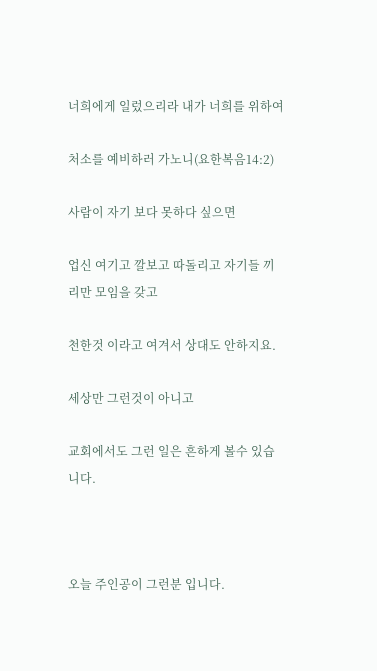너희에게 일렀으리라 내가 너희를 위하여

처소를 예비하러 가노니(요한복음14:2)

사람이 자기 보다 못하다 싶으면

업신 여기고 깔보고 따돌리고 자기들 끼리만 모임을 갖고

천한것 이라고 여겨서 상대도 안하지요.

세상만 그런것이 아니고

교회에서도 그런 일은 흔하게 볼수 있습니다.



오늘 주인공이 그런분 입니다.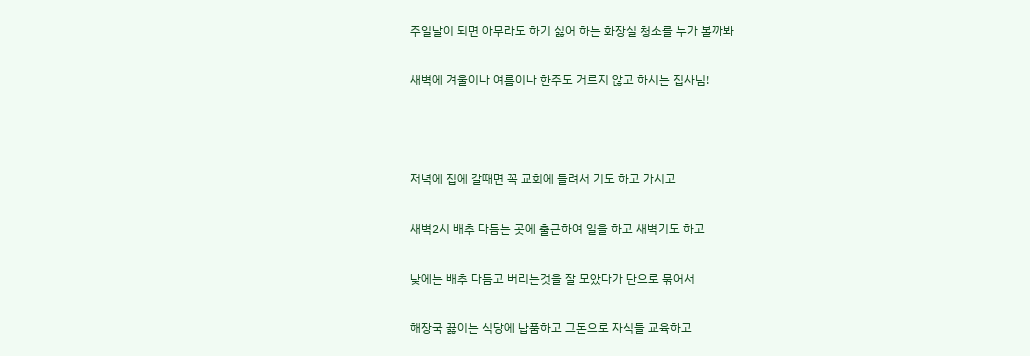주일날이 되면 아무라도 하기 싫어 하는 화장실 청소를 누가 볼까봐

새벽에 겨울이나 여름이나 한주도 거르지 않고 하시는 집사님!



저녁에 집에 갈때면 꼭 교회에 들려서 기도 하고 가시고

새벽2시 배추 다듬는 곳에 출근하여 일을 하고 새벽기도 하고

낮에는 배추 다듬고 버리는것을 잘 모았다가 단으로 묶어서

해장국 끓이는 식당에 납품하고 그돈으로 자식들 교육하고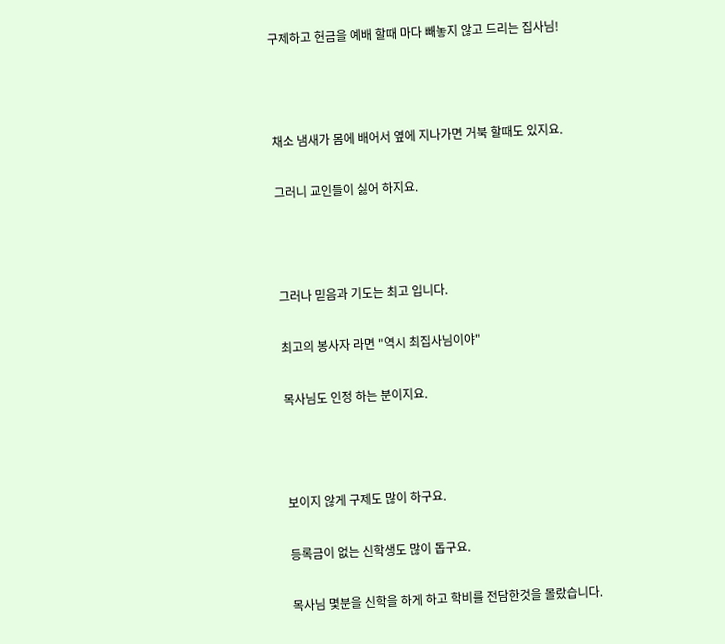구제하고 헌금을 예배 할때 마다 빼놓지 않고 드리는 집사님!



채소 냄새가 몸에 배어서 옆에 지나가면 거북 할때도 있지요.

그러니 교인들이 싫어 하지요.



그러나 믿음과 기도는 최고 입니다.

최고의 봉사자 라면 "역시 최집사님이야"

목사님도 인정 하는 분이지요.



보이지 않게 구제도 많이 하구요.

등록금이 없는 신학생도 많이 돕구요.

목사님 몇분을 신학을 하게 하고 학비를 전담한것을 몰랐습니다.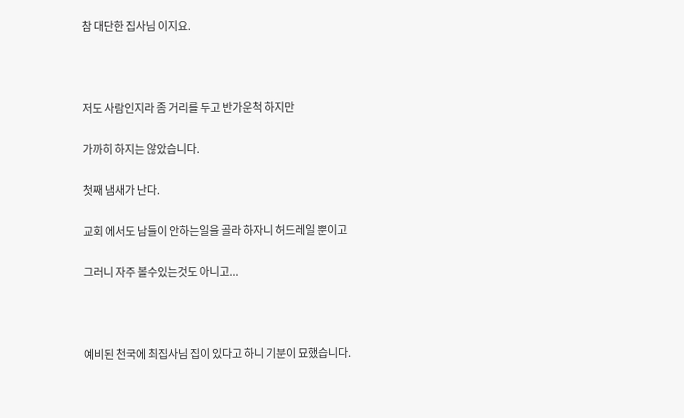참 대단한 집사님 이지요.



저도 사람인지라 좀 거리를 두고 반가운척 하지만

가까히 하지는 않았습니다.

첫째 냄새가 난다.

교회 에서도 남들이 안하는일을 골라 하자니 허드레일 뿐이고

그러니 자주 볼수있는것도 아니고...



예비된 천국에 최집사님 집이 있다고 하니 기분이 묘했습니다.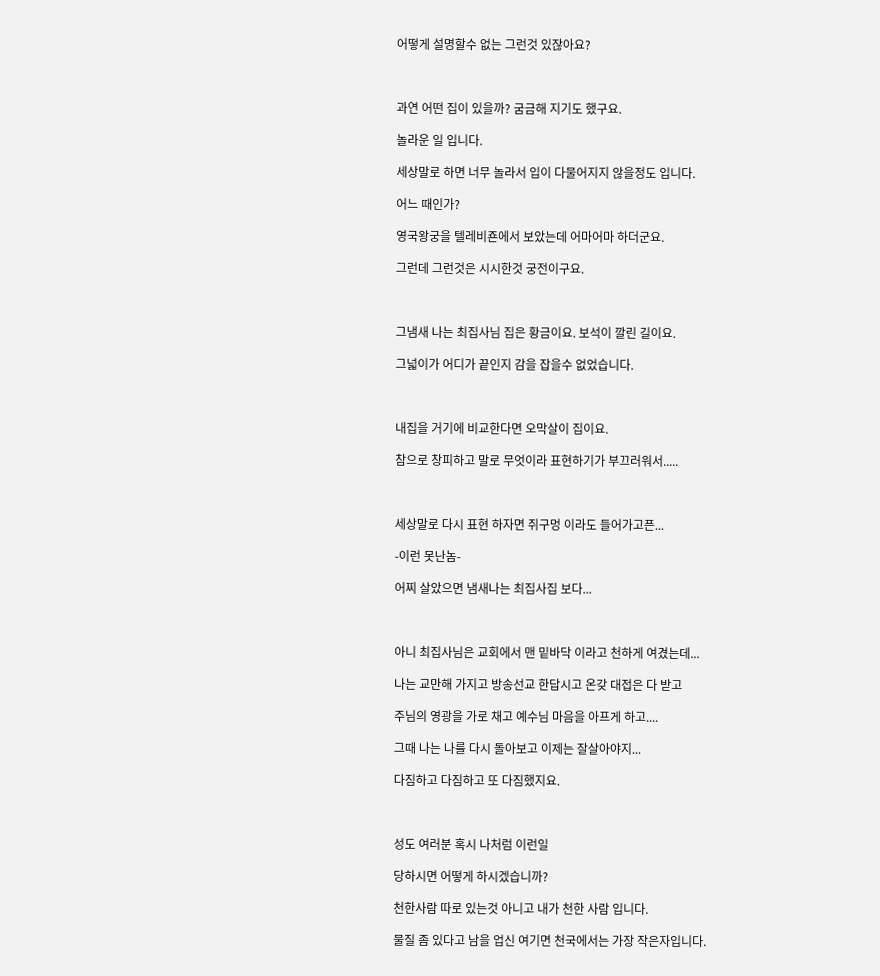어떻게 설명할수 없는 그런것 있잖아요?



과연 어떤 집이 있을까? 굼금해 지기도 했구요.

놀라운 일 입니다.

세상말로 하면 너무 놀라서 입이 다물어지지 않을정도 입니다.

어느 때인가?

영국왕궁을 텔레비죤에서 보았는데 어마어마 하더군요.

그런데 그런것은 시시한것 궁전이구요.



그냄새 나는 최집사님 집은 황금이요. 보석이 깔린 길이요.

그넓이가 어디가 끝인지 감을 잡을수 없었습니다.



내집을 거기에 비교한다면 오막살이 집이요.

참으로 창피하고 말로 무엇이라 표현하기가 부끄러워서.....



세상말로 다시 표현 하자면 쥐구멍 이라도 들어가고픈...

-이런 못난놈-

어찌 살았으면 냄새나는 최집사집 보다...



아니 최집사님은 교회에서 맨 밑바닥 이라고 천하게 여겼는데...

나는 교만해 가지고 방송선교 한답시고 온갖 대접은 다 받고

주님의 영광을 가로 채고 예수님 마음을 아프게 하고....

그때 나는 나를 다시 돌아보고 이제는 잘살아야지...

다짐하고 다짐하고 또 다짐했지요.



성도 여러분 혹시 나처럼 이런일

당하시면 어떻게 하시겠습니까?

천한사람 따로 있는것 아니고 내가 천한 사람 입니다.

물질 좀 있다고 남을 업신 여기면 천국에서는 가장 작은자입니다.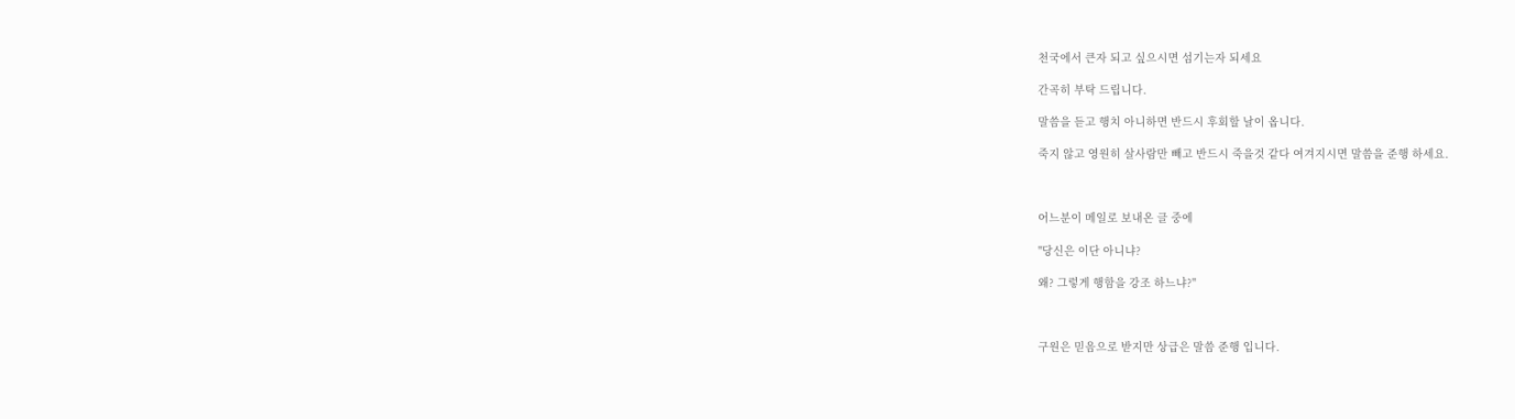천국에서 큰자 되고 싶으시면 섬기는자 되세요

간곡히 부탁 드립니다.

말씀을 듣고 행치 아니하면 반드시 후회할 날이 옵니다.

죽지 않고 영원히 살사람만 빼고 반드시 죽을것 같다 여겨지시면 말씀을 준행 하세요.



어느분이 메일로 보내온 글 중에

"당신은 이단 아니냐?

왜? 그렇게 행함을 강조 하느냐?"



구원은 믿음으로 받지만 상급은 말씀 준행 입니다.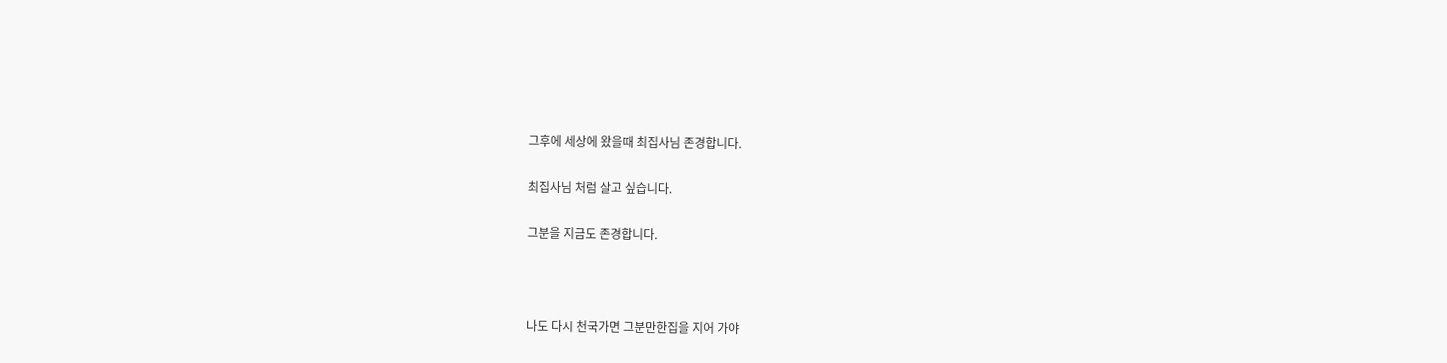그후에 세상에 왔을때 최집사님 존경합니다.

최집사님 처럼 살고 싶습니다.

그분을 지금도 존경합니다.



나도 다시 천국가면 그분만한집을 지어 가야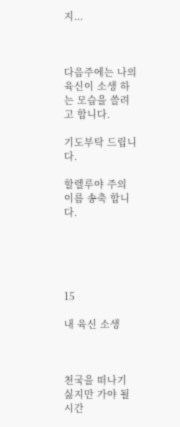지...



다음주에는 나의육신이 소생 하는 모습을 쓸려고 합니다.

기도부탁 드립니다.

할렐루야 주의 이름 송축 합니다.





15

내 육신 소생



천국을 떠나기 싫지만 가야 될 시간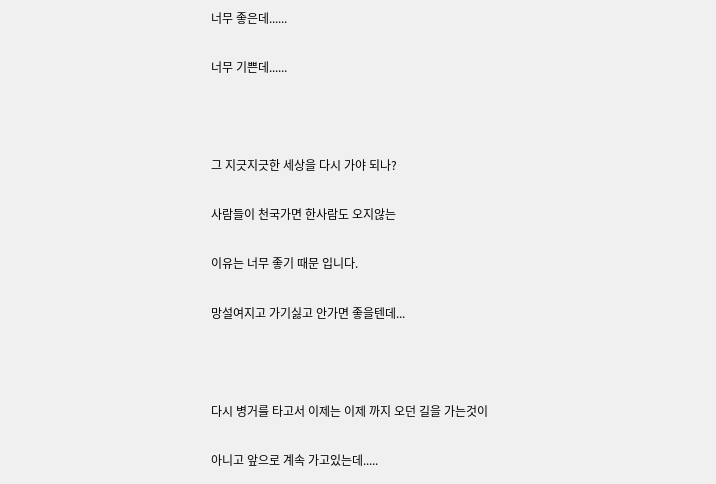너무 좋은데......

너무 기쁜데......



그 지긋지긋한 세상을 다시 가야 되나?

사람들이 천국가면 한사람도 오지않는

이유는 너무 좋기 때문 입니다.

망설여지고 가기싫고 안가면 좋을텐데...



다시 병거를 타고서 이제는 이제 까지 오던 길을 가는것이

아니고 앞으로 계속 가고있는데.....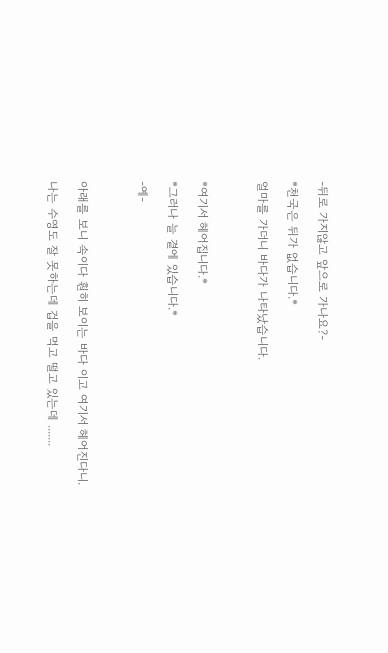-뒤로 가지않고 앞으로 가나요?-

*천국은 뒤가 없습니다.*

얼마를 가더니 바다가 나타났습니다.



*여기서 헤어집니다.*

*그러나 늘 곁에 있습니다.*

-예-



아래를 보니 속이다 훤히 보이는 바다 이고 여기서 헤어진다니.

나는 수영도 잘 못하는데 겁을 먹고 떨고 있는데 .......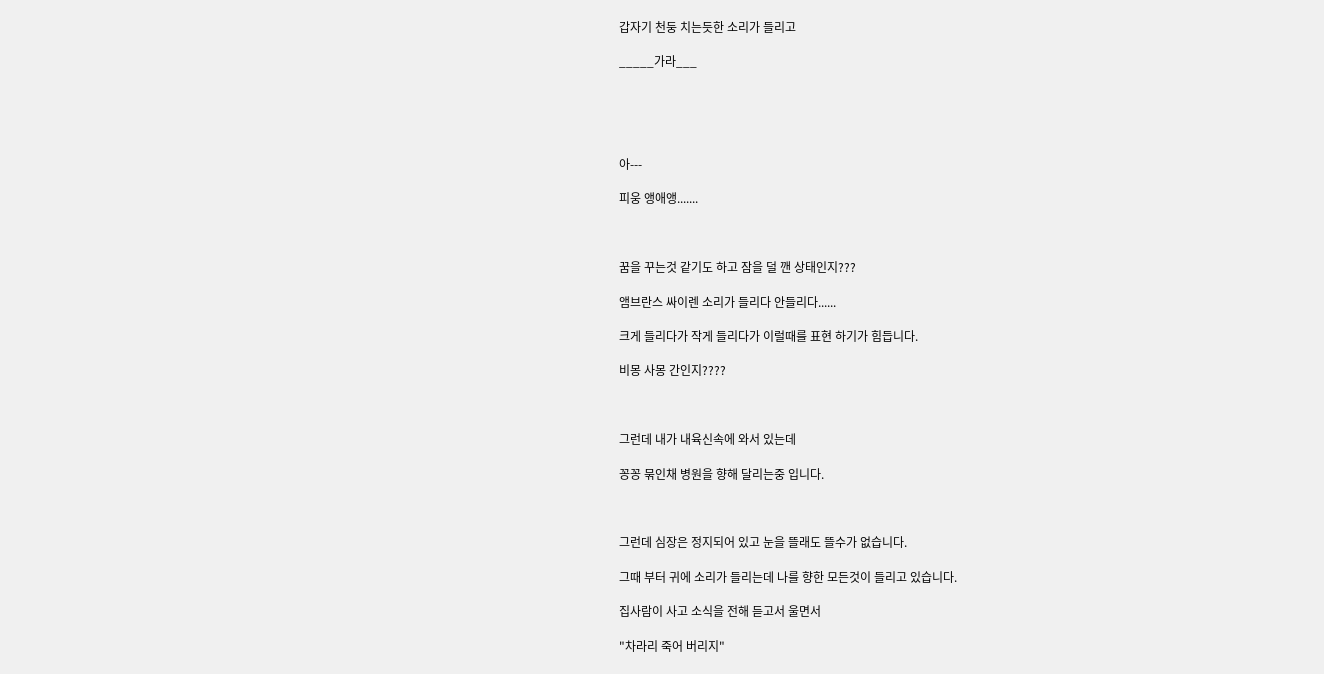갑자기 천둥 치는듯한 소리가 들리고

_____가라___





아---

피웅 앵애앵.......



꿈을 꾸는것 같기도 하고 잠을 덜 깬 상태인지???

앰브란스 싸이렌 소리가 들리다 안들리다......

크게 들리다가 작게 들리다가 이럴때를 표현 하기가 힘듭니다.

비몽 사몽 간인지????



그런데 내가 내육신속에 와서 있는데

꽁꽁 묶인채 병원을 향해 달리는중 입니다.



그런데 심장은 정지되어 있고 눈을 뜰래도 뜰수가 없습니다.

그때 부터 귀에 소리가 들리는데 나를 향한 모든것이 들리고 있습니다.

집사람이 사고 소식을 전해 듣고서 울면서

"차라리 죽어 버리지"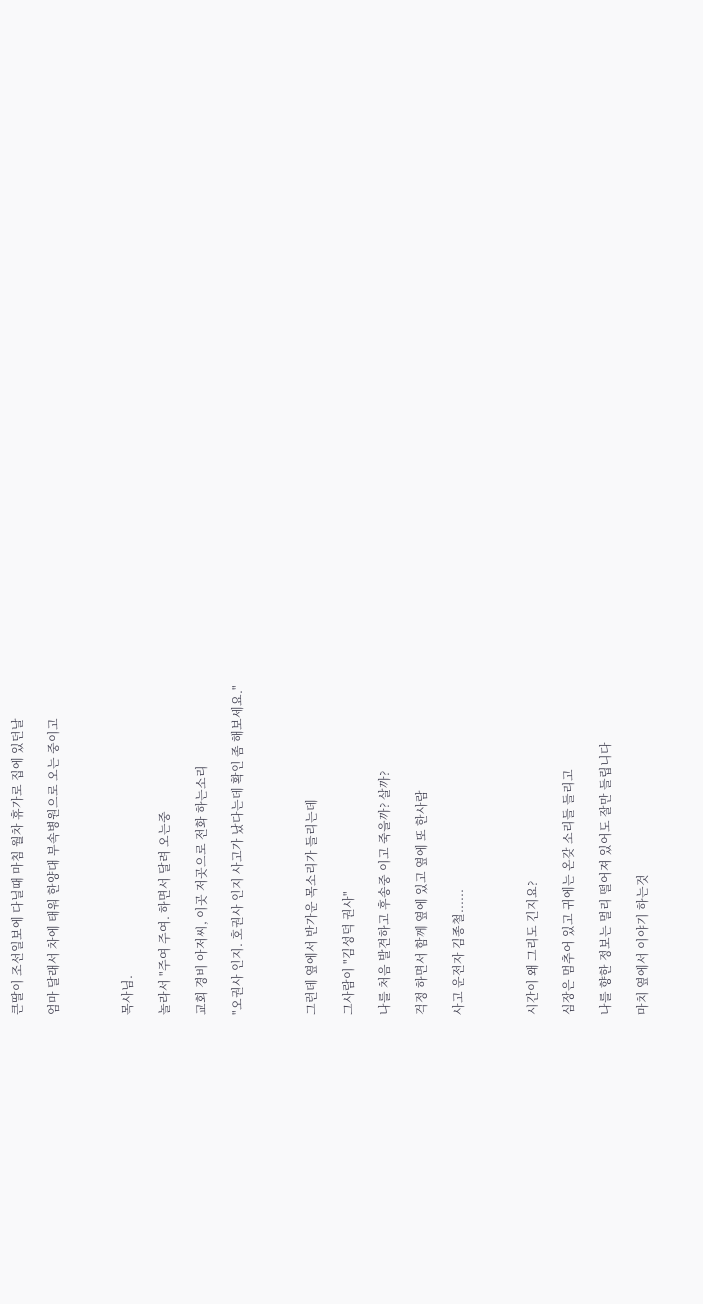큰딸이 조선일보에 다닐때 마침 월차 휴가로 집에 있던날

엄마 달래서 차에 태워 한양대 부속병원으로 오는 중이고



목사님.

놀라서 "주여 주여. 하면서 달려 오는중

교회 경비 아저씨, 이곳 저곳으로 전화 하는소리

"오권사 인지. 호권사 인지 사고가 났다는데 확인 좀 해보세요."



그런데 옆에서 반가운 목소리가 들리는데

그사람이 "김성덕 권사"

나를 처음 발견하고 후송중 이고 죽을까? 살까?

걱정 하면서 함께 옆에 있고 옆에 또 한사람

사고 운전자 김종철......



시간이 왜 그리도 긴지요?

심장은 멈추어 있고 귀에는 온갖 소리들 들리고

나를 향한 정보는 멀리 떨어져 있어도 잘만 들립니다

마치 옆에서 이야기 하는것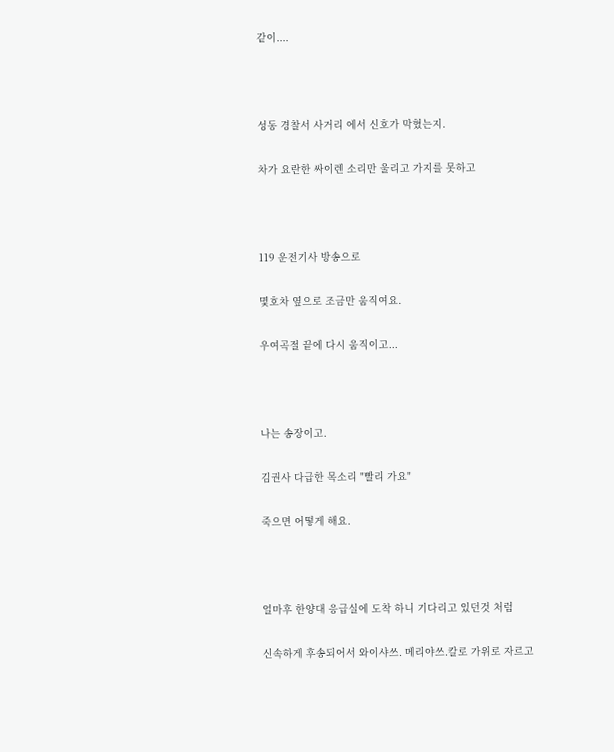같이....



성동 경찰서 사거리 에서 신호가 막혔는지.

차가 요란한 싸이렌 소리만 울리고 가지를 못하고



119 운전기사 방송으로

몇호차 옆으로 조금만 움직여요.

우여곡절 끝에 다시 움직이고...



나는 송장이고.

김권사 다급한 목소리 "빨리 가요"

죽으면 어떻게 해요.



얼마후 한양대 응급실에 도착 하니 기다리고 있던것 처럼

신속하게 후송되어서 와이샤쓰. 메리야쓰.칼로 가위로 자르고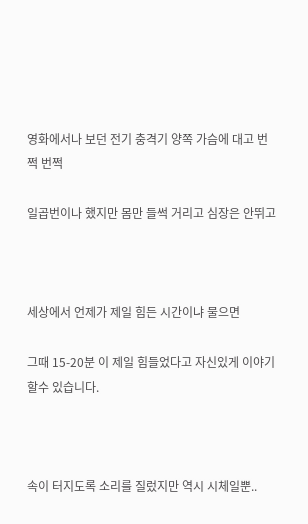영화에서나 보던 전기 충격기 양쪽 가슴에 대고 번쩍 번쩍

일곱번이나 했지만 몸만 들썩 거리고 심장은 안뛰고



세상에서 언제가 제일 힘든 시간이냐 물으면

그때 15-20분 이 제일 힘들었다고 자신있게 이야기 할수 있습니다.



속이 터지도록 소리를 질렀지만 역시 시체일뿐..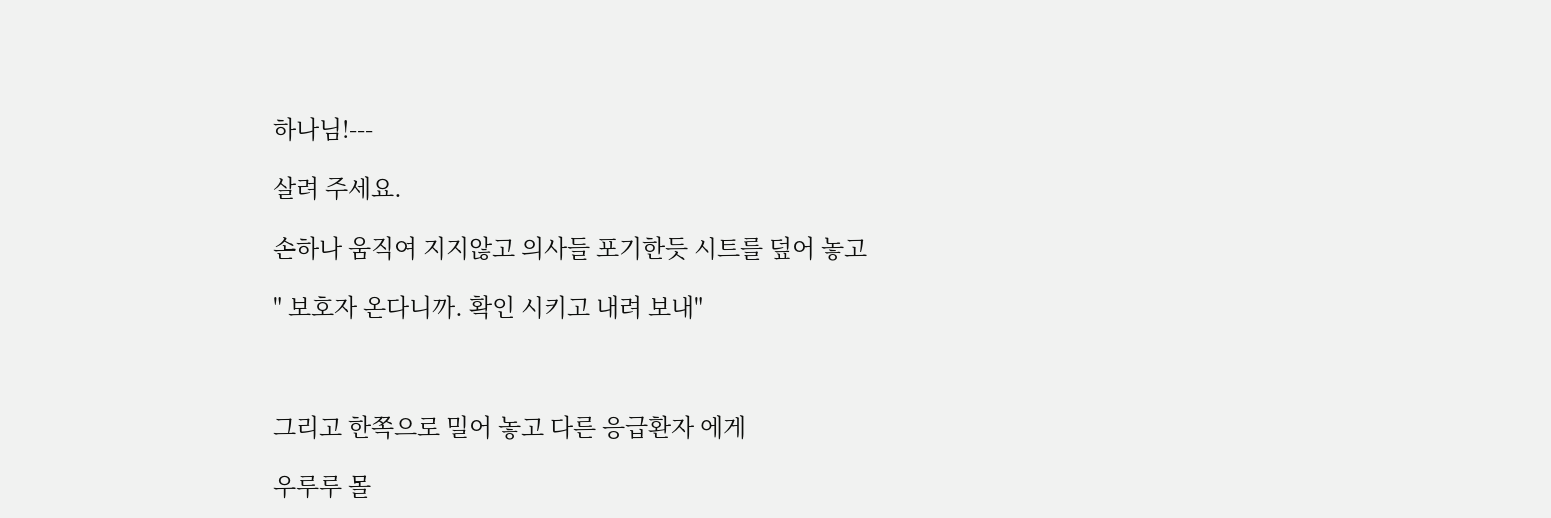하나님!---

살려 주세요.

손하나 움직여 지지않고 의사들 포기한듯 시트를 덮어 놓고

" 보호자 온다니까. 확인 시키고 내려 보내"



그리고 한쪽으로 밀어 놓고 다른 응급환자 에게

우루루 몰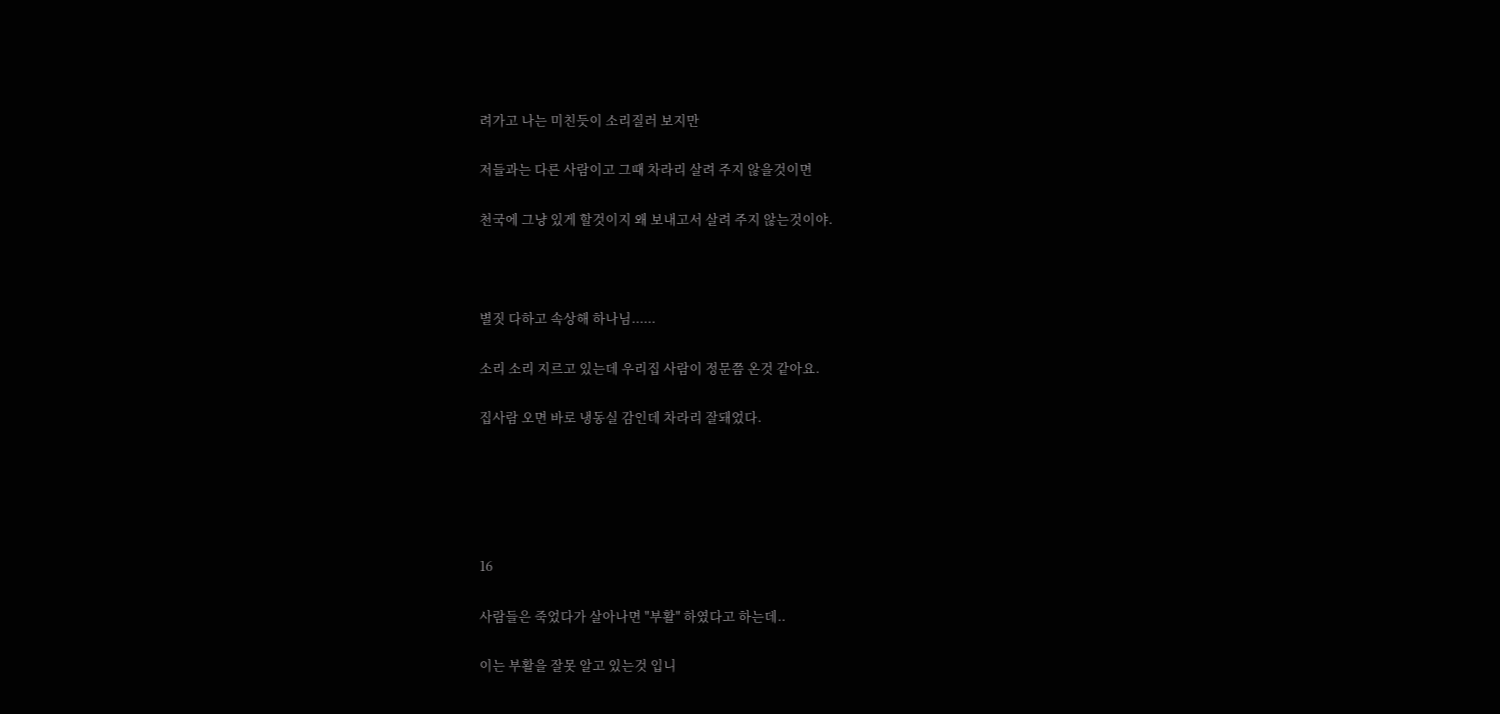려가고 나는 미친듯이 소리질러 보지만

저들과는 다른 사람이고 그때 차라리 살려 주지 않을것이면

천국에 그냥 있게 할것이지 왜 보내고서 살려 주지 않는것이야.



별짓 다하고 속상해 하나님......

소리 소리 지르고 있는데 우리집 사람이 정문쯤 온것 같아요.

집사람 오면 바로 냉동실 감인데 차라리 잘돼었다.





16

사람들은 죽었다가 살아나면 "부활" 하였다고 하는데..

이는 부활을 잘못 알고 있는것 입니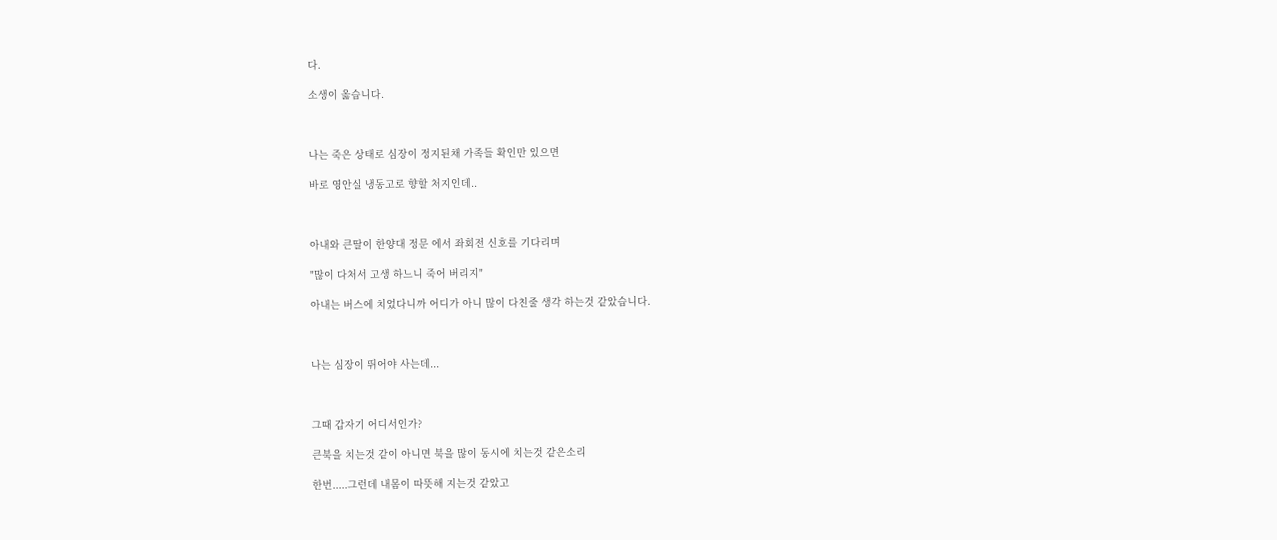다.

소생이 옳습니다.



나는 죽은 상태로 심장이 정지된채 가족들 확인만 있으면

바로 영안실 냉동고로 향할 처지인데..



아내와 큰딸이 한양대 정문 에서 좌회전 신호를 기다리며

"많이 다처서 고생 하느니 죽어 버리지"

아내는 버스에 치었다니까 어디가 아니 많이 다친줄 생각 하는것 같았습니다.



나는 심장이 뛰어야 사는데...



그때 갑자기 어디서인가?

큰북을 치는것 같이 아니면 북을 많이 동시에 치는것 같은소리

한번.....그런데 내몸이 따뜻해 지는것 같았고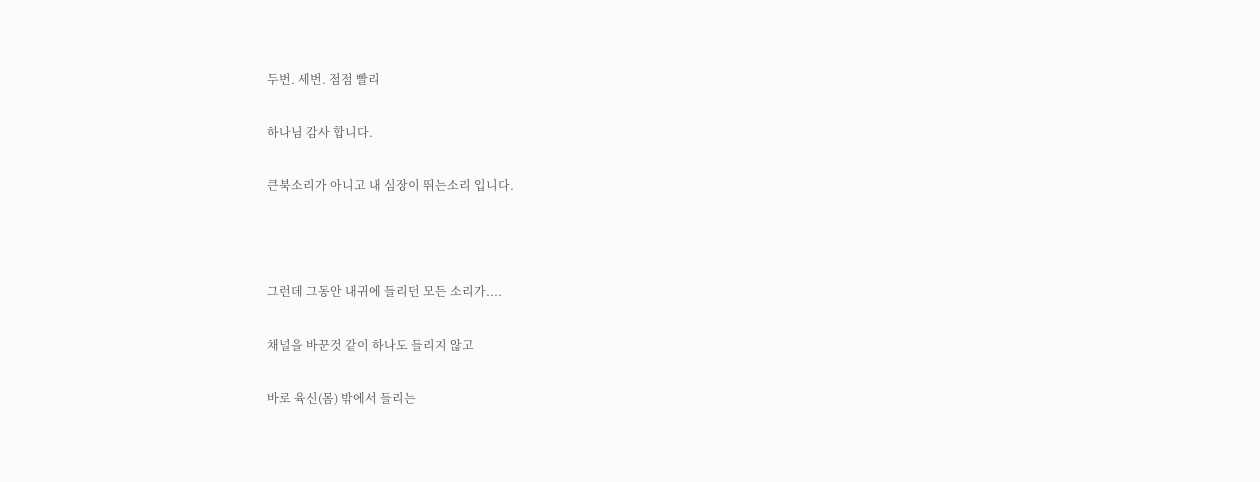두번. 세번. 점점 빨리

하나님 감사 합니다.

큰북소리가 아니고 내 심장이 뛰는소리 입니다.



그런데 그동안 내귀에 들리던 모든 소리가....

채널을 바꾼것 같이 하나도 들리지 않고

바로 육신(몸) 밖에서 들리는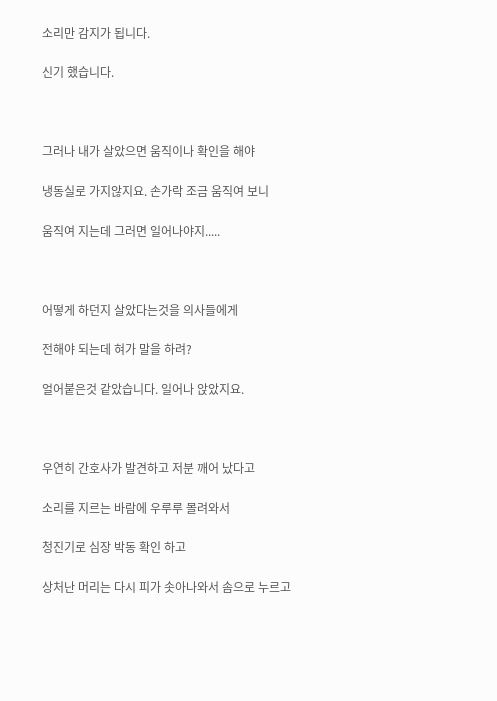소리만 감지가 됩니다.

신기 했습니다.



그러나 내가 살았으면 움직이나 확인을 해야

냉동실로 가지않지요. 손가락 조금 움직여 보니

움직여 지는데 그러면 일어나야지.....



어떻게 하던지 살았다는것을 의사들에게

전해야 되는데 혀가 말을 하려?

얼어붙은것 같았습니다. 일어나 앉았지요.



우연히 간호사가 발견하고 저분 깨어 났다고

소리를 지르는 바람에 우루루 몰려와서

청진기로 심장 박동 확인 하고

상처난 머리는 다시 피가 솟아나와서 솜으로 누르고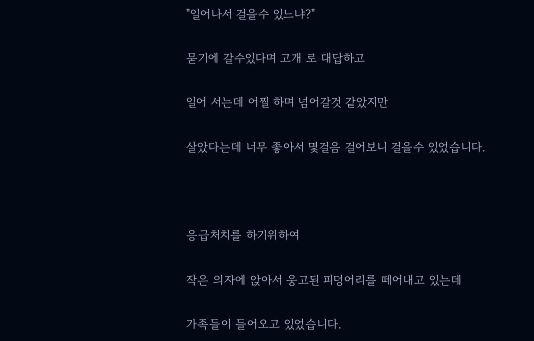"일어나서 걸을수 있느냐?"

묻기에 갈수있다며 고개 로 대답하고

일어 서는데 어찔 하며 넘어갈것 같았지만

살았다는데 너무 좋아서 몇걸음 걸어보니 걸을수 있었습니다.



응급처치를 하기위하여

작은 의자에 앉아서 웅고된 피덩어리를 떼어내고 있는데

가족들이 들어오고 있었습니다.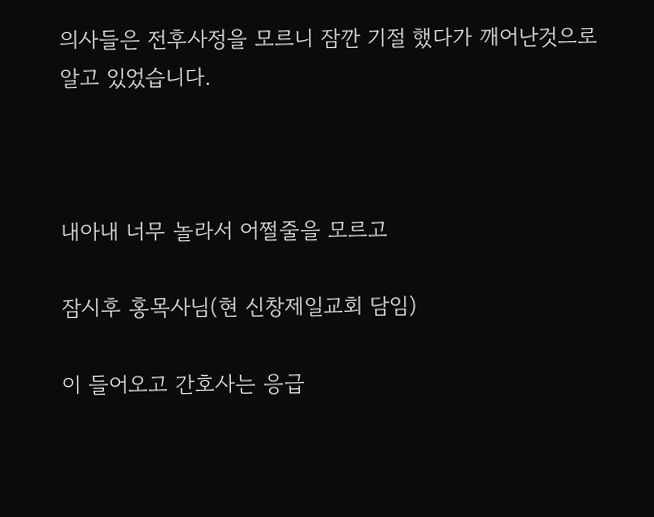의사들은 전후사정을 모르니 잠깐 기절 했다가 깨어난것으로 알고 있었습니다.



내아내 너무 놀라서 어쩔줄을 모르고

잠시후 홍목사님(현 신창제일교회 담임)

이 들어오고 간호사는 응급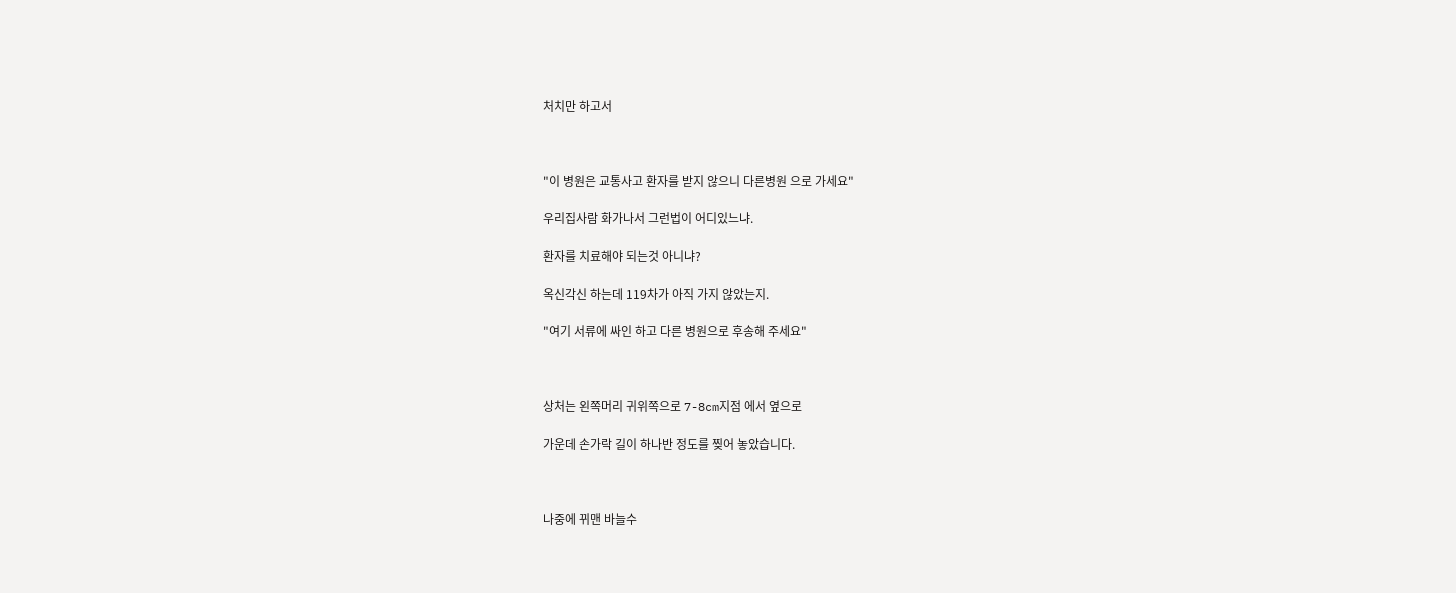처치만 하고서



"이 병원은 교통사고 환자를 받지 않으니 다른병원 으로 가세요"

우리집사람 화가나서 그런법이 어디있느냐.

환자를 치료해야 되는것 아니냐?

옥신각신 하는데 119차가 아직 가지 않았는지.

"여기 서류에 싸인 하고 다른 병원으로 후송해 주세요"



상처는 왼쪽머리 귀위쪽으로 7-8cm지점 에서 옆으로

가운데 손가락 길이 하나반 정도를 찢어 놓았습니다.



나중에 뀌맨 바늘수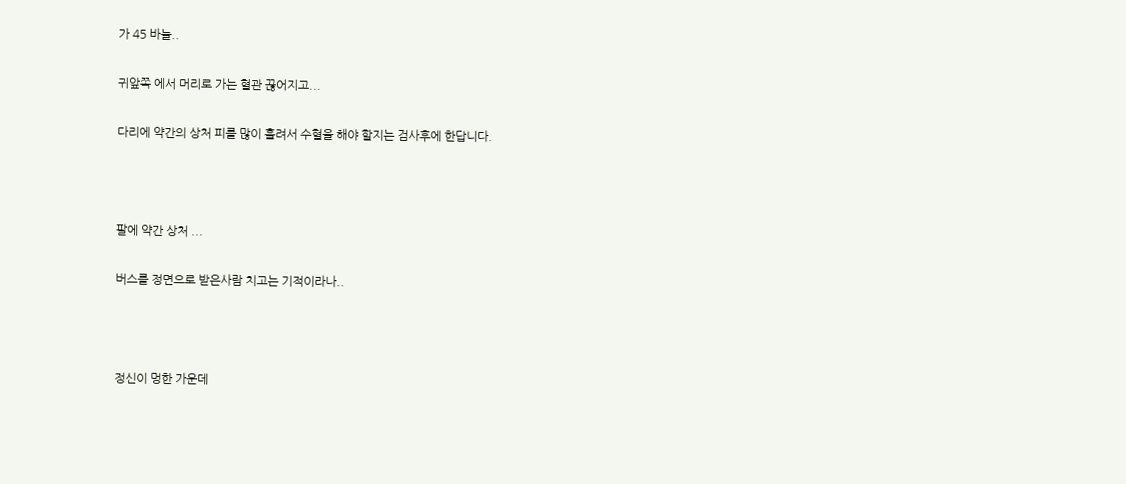가 45 바늘..

귀앞쪽 에서 머리로 가는 혈관 끊어지고...

다리에 약간의 상처 피를 많이 흘려서 수혈을 해야 할지는 검사후에 한답니다.



팔에 약간 상처 ...

버스를 정면으로 받은사람 치고는 기적이라나..



정신이 멍한 가운데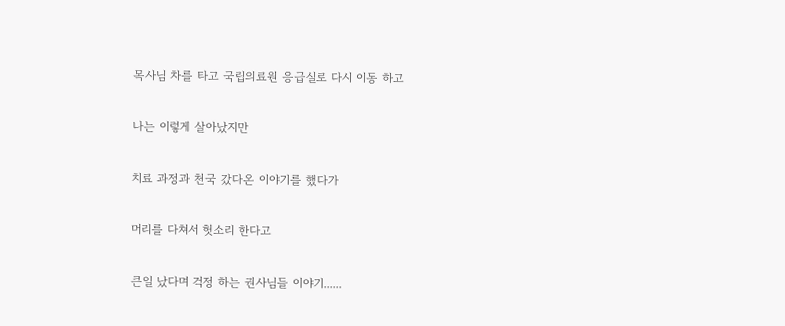목사님 차를 타고 국립의료원 응급실로 다시 이동 하고

나는 이렇게 살아났지만

치료 과정과 천국 갔다온 이야기를 했다가

머리를 다쳐서 헛소리 한다고

큰일 났다며 걱정 하는 권사님들 이야기......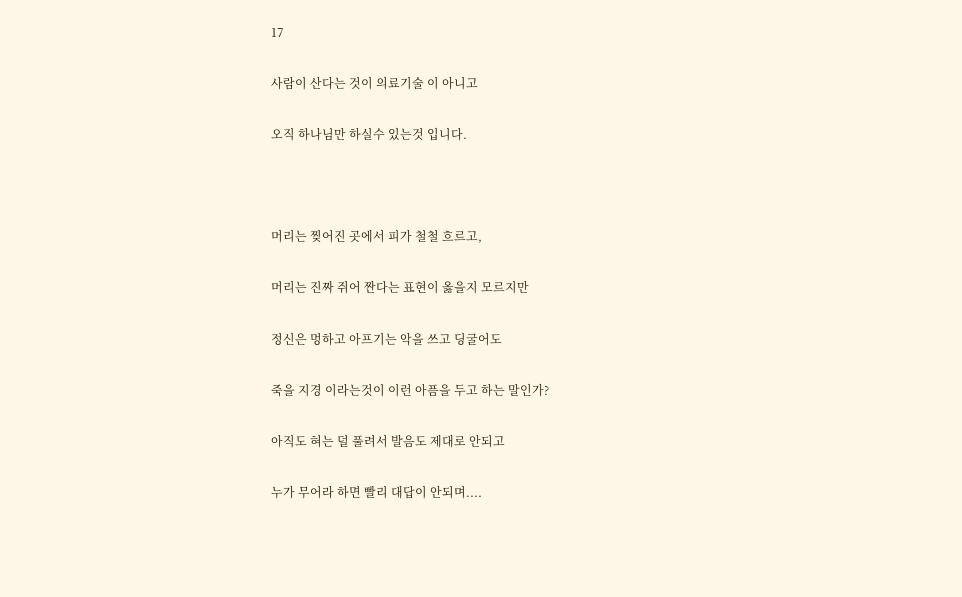17

사람이 산다는 것이 의료기술 이 아니고

오직 하나님만 하실수 있는것 입니다.



머리는 찢어진 곳에서 피가 철철 흐르고,

머리는 진짜 쥐어 짠다는 표현이 옳을지 모르지만

정신은 멍하고 아프기는 악을 쓰고 딩굴어도

죽을 지경 이라는것이 이런 아픔을 두고 하는 말인가?

아직도 혀는 덜 풀려서 발음도 제대로 안되고

누가 무어라 하면 빨리 대답이 안되며....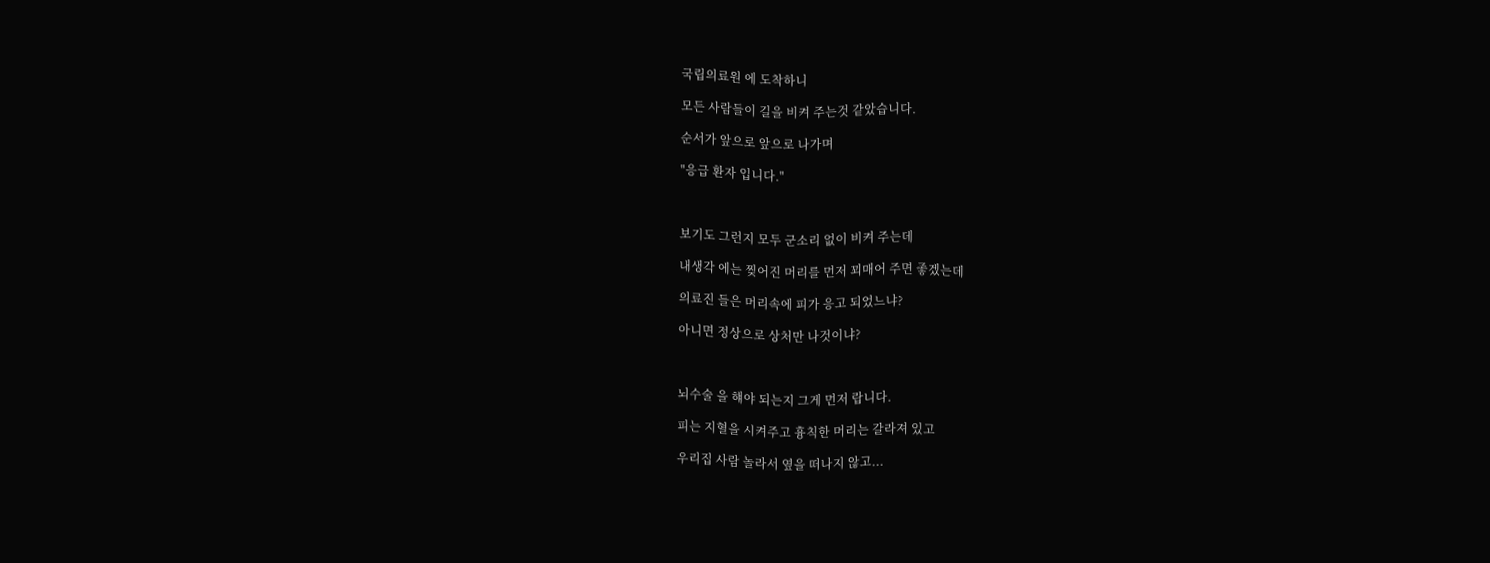국립의료원 에 도착하니

모든 사람들이 길을 비켜 주는것 같았습니다.

순서가 앞으로 앞으로 나가며

"응급 환자 입니다."



보기도 그런지 모두 군소리 없이 비켜 주는데

내생각 에는 찢어진 머리를 먼저 꾀매어 주면 좋겠는데

의료진 들은 머리속에 피가 응고 되었느냐?

아니면 정상으로 상처만 나것이냐?



뇌수술 을 햬야 되는지 그게 먼저 랍니다.

피는 지혈을 시켜주고 흉칙한 머리는 갈라져 있고

우리집 사람 놀라서 옆을 떠나지 않고...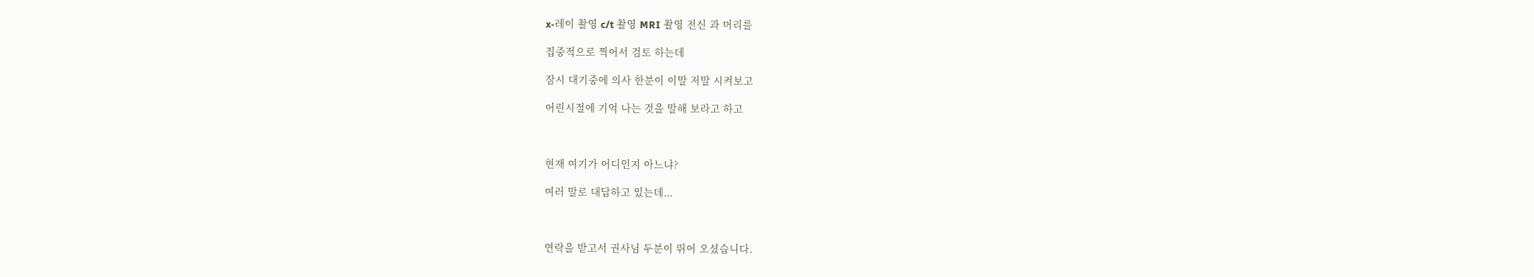x-레이 촬영 c/t 촬영 MRI 촬영 전신 과 머리를

집중적으로 찍어서 검토 하는데

잠시 대기중에 의사 한분이 이말 저말 시켜보고

어린시절에 기억 나는 것을 말해 보라고 하고



현재 여기가 어디인지 아느냐?

여러 말로 대답하고 있는데...



연락을 받고서 권사님 두분이 뛰어 오셨습니다.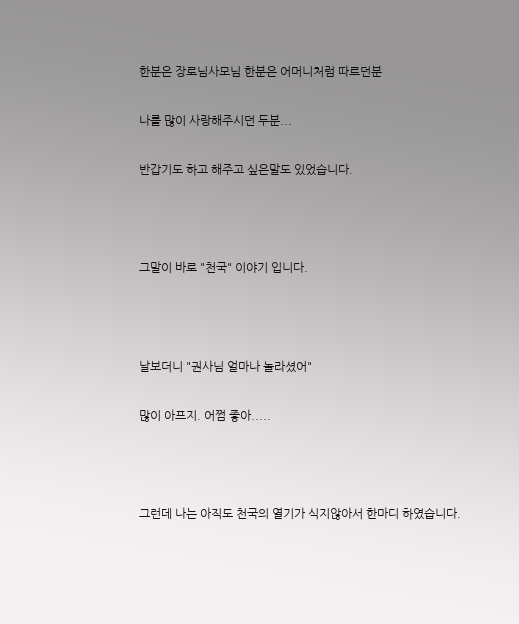한분은 장로님사모님 한분은 어머니처럼 따르던분

나를 많이 사랑해주시던 두분...

반갑기도 하고 해주고 싶은말도 있었습니다.



그말이 바로 "천국" 이야기 입니다.



날보더니 "권사님 얼마나 놀라셨어"

많이 아프지. 어쩜 좋아.....



그런데 나는 아직도 천국의 열기가 식지않아서 한마디 하였습니다.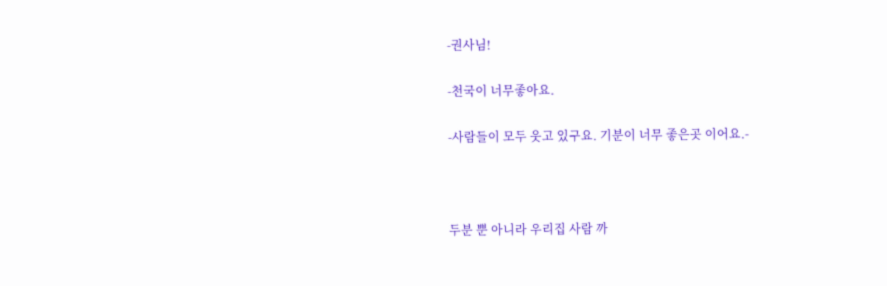-권사님!

-천국이 너무좋아요.

-사람들이 모두 웃고 있구요. 기분이 너무 좋은곳 이어요.-



두분 뿐 아니라 우리집 사람 까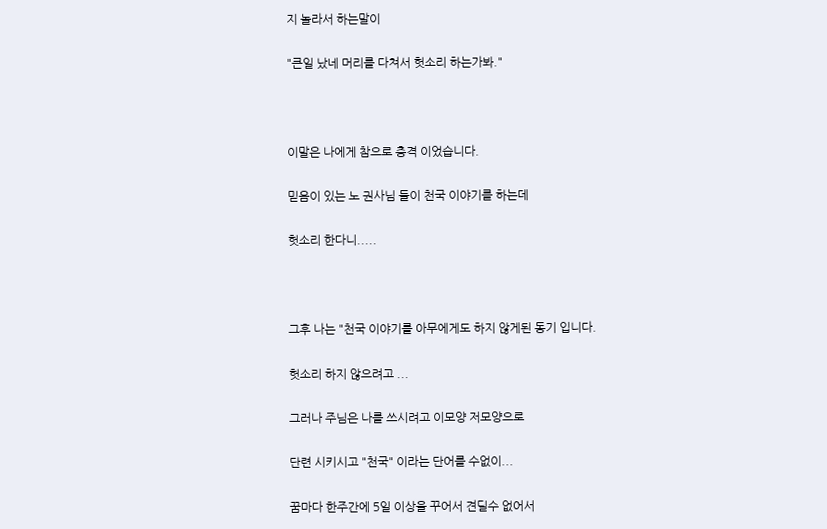지 놀라서 하는말이

"큰일 났네 머리를 다쳐서 헛소리 하는가봐."



이말은 나에게 참으로 충격 이었습니다.

믿음이 있는 노 권사님 들이 천국 이야기를 하는데

헛소리 한다니.....



그후 나는 "천국 이야기를 아무에게도 하지 않게된 동기 입니다.

헛소리 하지 않으려고 ...

그러나 주님은 나를 쓰시려고 이모양 저모양으로

단련 시키시고 "천국" 이라는 단어를 수없이...

꿈마다 한주간에 5일 이상을 꾸어서 견딜수 없어서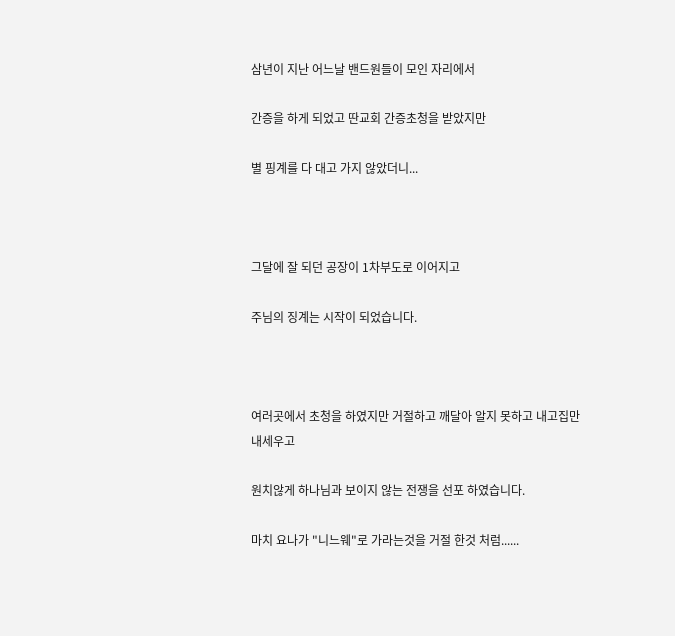삼년이 지난 어느날 밴드원들이 모인 자리에서

간증을 하게 되었고 딴교회 간증초청을 받았지만

별 핑계를 다 대고 가지 않았더니...



그달에 잘 되던 공장이 1차부도로 이어지고

주님의 징계는 시작이 되었습니다.



여러곳에서 초청을 하였지만 거절하고 깨달아 알지 못하고 내고집만 내세우고

원치않게 하나님과 보이지 않는 전쟁을 선포 하였습니다.

마치 요나가 "니느웨"로 가라는것을 거절 한것 처럼......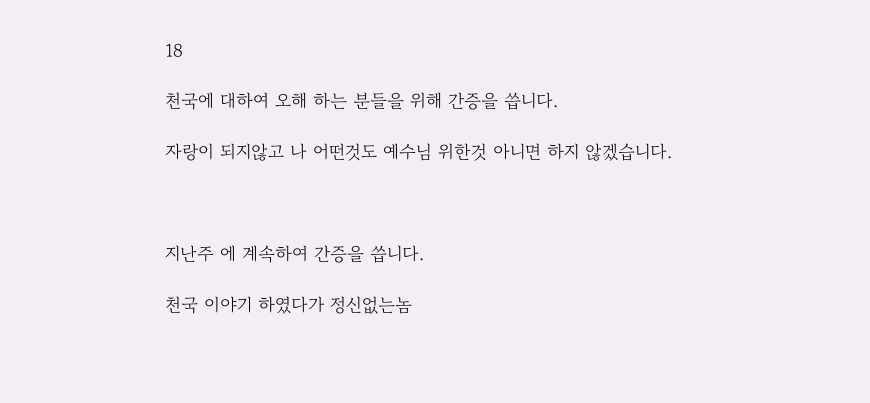18

천국에 대하여 오해 하는 분들을 위해 간증을 씁니다.

자랑이 되지않고 나 어떤것도 예수님 위한것 아니면 하지 않겠습니다.



지난주 에 계속하여 간증을 씁니다.

천국 이야기 하였다가 정신없는놈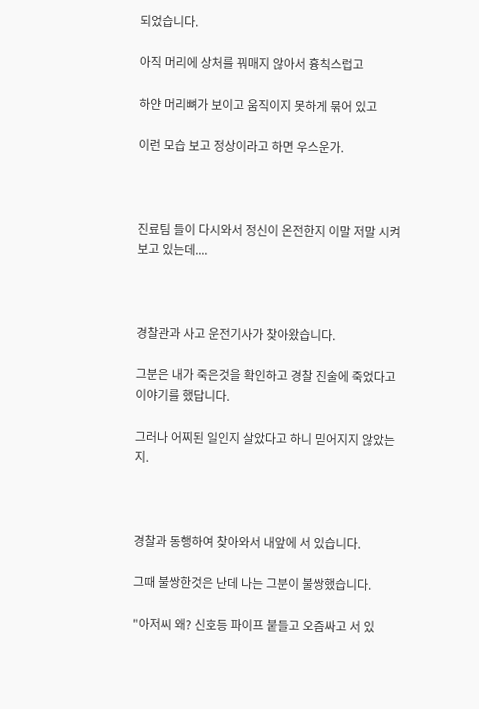되었습니다.

아직 머리에 상처를 꿔매지 않아서 흉칙스럽고

하얀 머리뼈가 보이고 움직이지 못하게 묶어 있고

이런 모습 보고 정상이라고 하면 우스운가.



진료팀 들이 다시와서 정신이 온전한지 이말 저말 시켜보고 있는데....



경찰관과 사고 운전기사가 찾아왔습니다.

그분은 내가 죽은것을 확인하고 경찰 진술에 죽었다고 이야기를 했답니다.

그러나 어찌된 일인지 살았다고 하니 믿어지지 않았는지.



경찰과 동행하여 찾아와서 내앞에 서 있습니다.

그때 불쌍한것은 난데 나는 그분이 불쌍했습니다.

"아저씨 왜? 신호등 파이프 붙들고 오즘싸고 서 있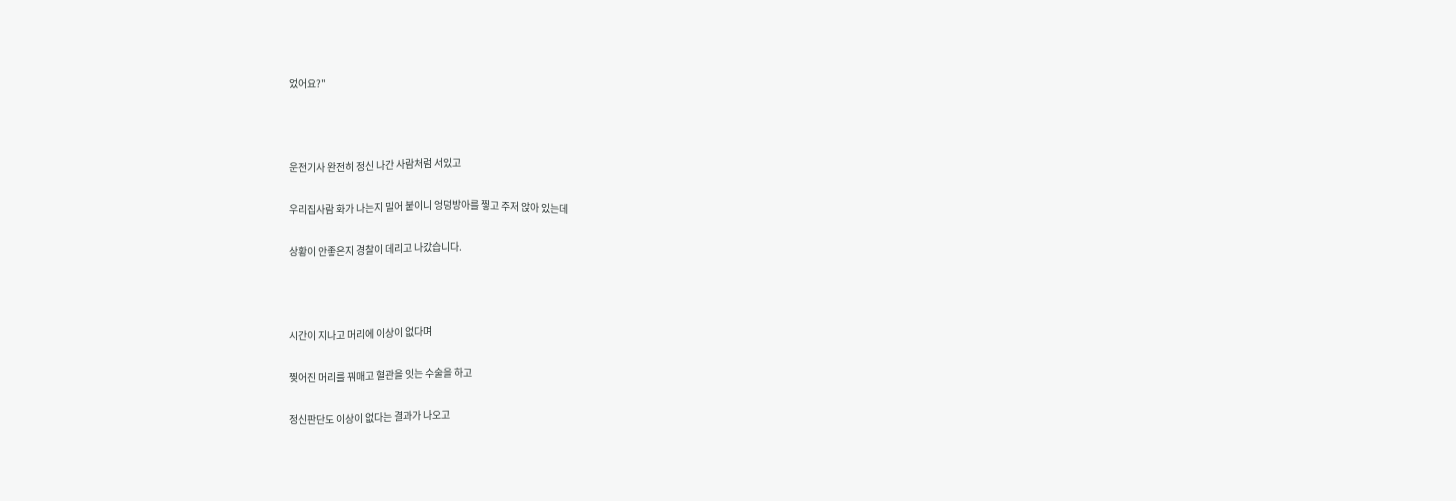었어요?"



운전기사 완전히 정신 나간 사람처럼 서있고

우리집사람 화가 나는지 밀어 붙이니 엉덩방아를 찧고 주저 앉아 있는데

상황이 안좋은지 경찰이 데리고 나갔습니다.



시간이 지나고 머리에 이상이 없다며

찢어진 머리를 꿔매고 혈관을 잇는 수술을 하고

정신판단도 이상이 없다는 결과가 나오고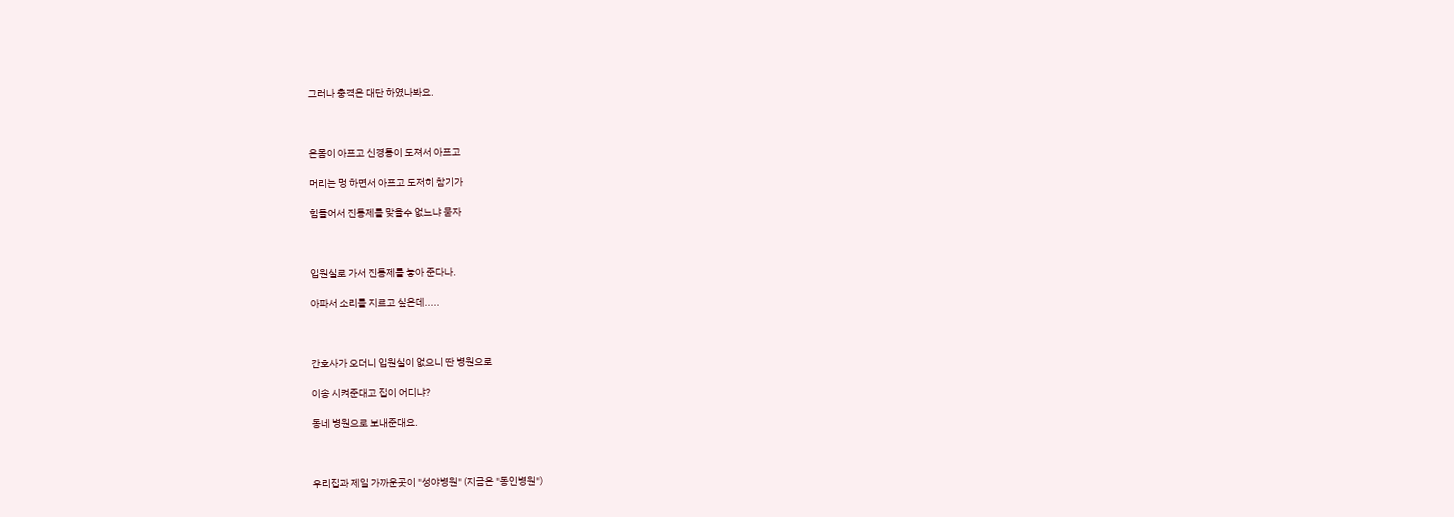그러나 충격은 대단 하였나봐요.



온몸이 아프고 신경통이 도져서 아프고

머리는 멍 하면서 아프고 도저히 참기가

힘들어서 진통제를 맞을수 없느냐 묻자



입원실로 가서 진통제를 놓아 준다나.

아파서 소리를 지르고 싶은데.....



간호사가 오더니 입원실이 없으니 딴 병원으로

이송 시켜준대고 집이 어디냐?

동네 병원으로 보내준대요.



우리집과 제일 가까운곳이 "성야병원" (지금은 "동인병원")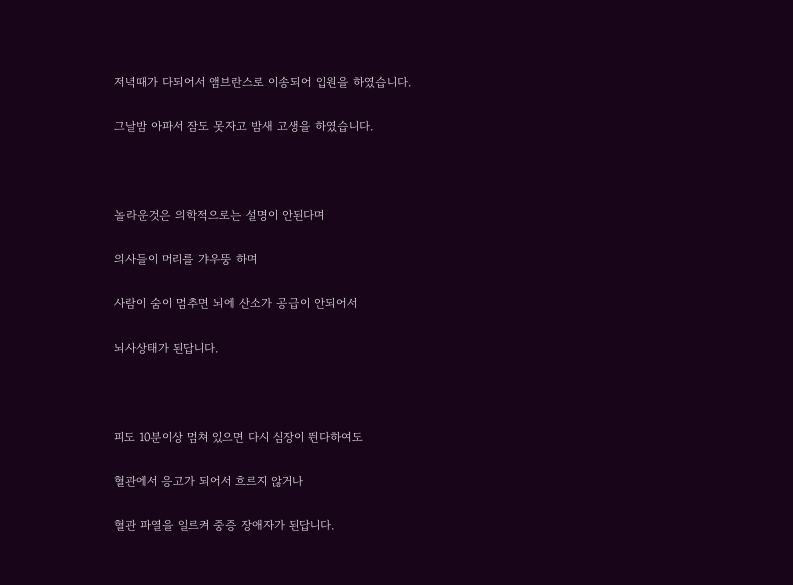저녁때가 다되어서 앰브란스로 이송되어 입원을 하였습니다.

그날밤 아파서 잠도 못자고 밤새 고생을 하였습니다.



놀라운것은 의학적으로는 설명이 안된다며

의사들이 머리를 갸우뚱 하며

사람이 숨이 멈추면 뇌에 산소가 공급이 안되어서

뇌사상태가 된답니다.



피도 10분이상 멈쳐 있으면 다시 심장이 뛴다하여도

혈관에서 응고가 되어서 흐르지 않거나

혈관 파열을 일르켜 중증 장애자가 된답니다.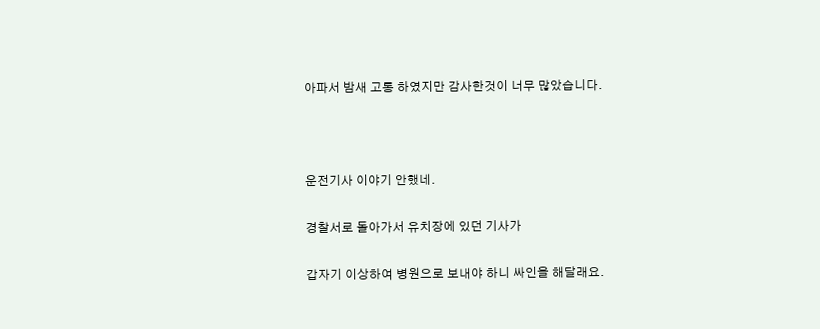아파서 밤새 고통 하였지만 감사한것이 너무 많았습니다.



운전기사 이야기 안했네.

경찰서로 돌아가서 유치장에 있던 기사가

갑자기 이상하여 병원으로 보내야 하니 싸인을 해달래요.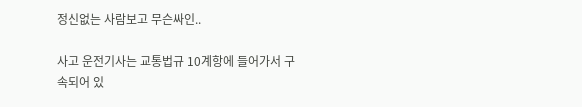정신없는 사람보고 무슨싸인..

사고 운전기사는 교통법규 10계항에 들어가서 구속되어 있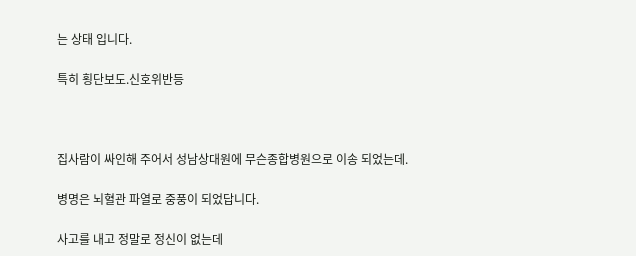는 상태 입니다.

특히 횡단보도.신호위반등



집사람이 싸인해 주어서 성남상대원에 무슨종합병원으로 이송 되었는데.

병명은 뇌혈관 파열로 중풍이 되었답니다.

사고를 내고 정말로 정신이 없는데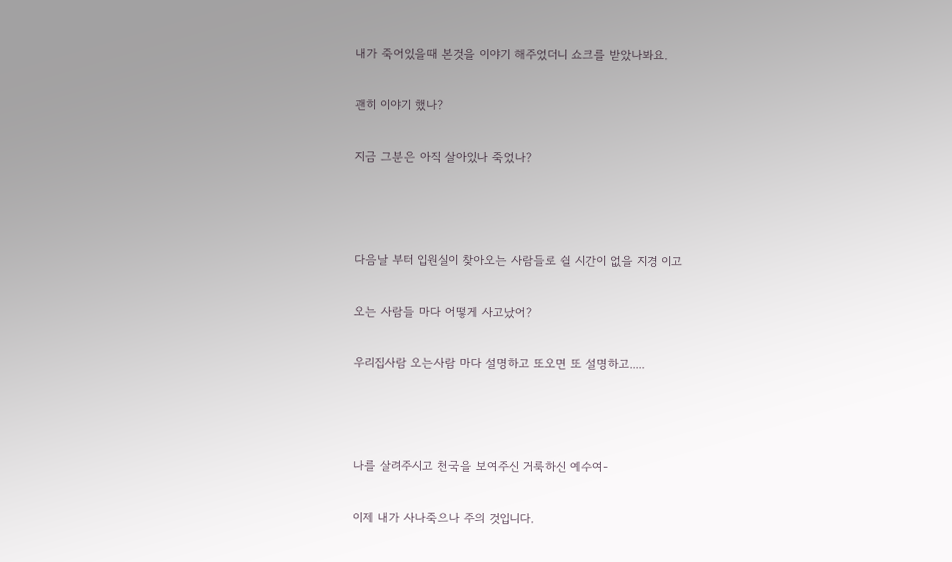내가 죽어있을때 본것을 이야기 해주었더니 쇼크를 받았나봐요.

괜히 이야기 했나?

지금 그분은 아직 살아있나 죽었나?



다음날 부터 입원실이 찾아오는 사람들로 쉴 시간이 없을 지경 이고

오는 사람들 마다 어떻게 사고났어?

우리집사람 오는사람 마다 설명하고 또오면 또 설명하고.....



나를 살려주시고 천국을 보여주신 거룩하신 예수여-

이제 내가 사나죽으나 주의 것입니다.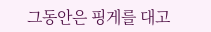그동안은 핑게를 대고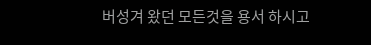버성겨 왔던 모든것을 용서 하시고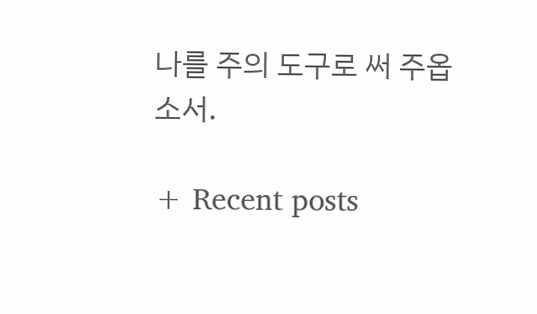나를 주의 도구로 써 주옵소서.

+ Recent posts